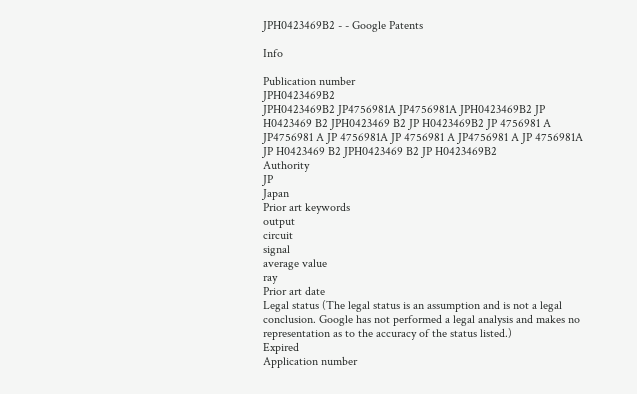JPH0423469B2 - - Google Patents

Info

Publication number
JPH0423469B2
JPH0423469B2 JP4756981A JP4756981A JPH0423469B2 JP H0423469 B2 JPH0423469 B2 JP H0423469B2 JP 4756981 A JP4756981 A JP 4756981A JP 4756981 A JP4756981 A JP 4756981A JP H0423469 B2 JPH0423469 B2 JP H0423469B2
Authority
JP
Japan
Prior art keywords
output
circuit
signal
average value
ray
Prior art date
Legal status (The legal status is an assumption and is not a legal conclusion. Google has not performed a legal analysis and makes no representation as to the accuracy of the status listed.)
Expired
Application number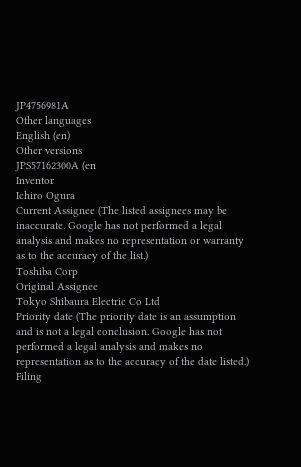JP4756981A
Other languages
English (en)
Other versions
JPS57162300A (en
Inventor
Ichiro Ogura
Current Assignee (The listed assignees may be inaccurate. Google has not performed a legal analysis and makes no representation or warranty as to the accuracy of the list.)
Toshiba Corp
Original Assignee
Tokyo Shibaura Electric Co Ltd
Priority date (The priority date is an assumption and is not a legal conclusion. Google has not performed a legal analysis and makes no representation as to the accuracy of the date listed.)
Filing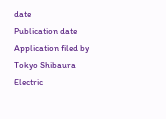date
Publication date
Application filed by Tokyo Shibaura Electric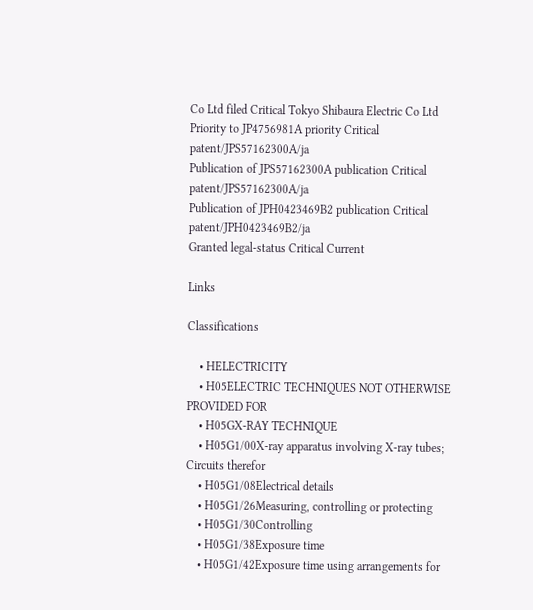Co Ltd filed Critical Tokyo Shibaura Electric Co Ltd
Priority to JP4756981A priority Critical patent/JPS57162300A/ja
Publication of JPS57162300A publication Critical patent/JPS57162300A/ja
Publication of JPH0423469B2 publication Critical patent/JPH0423469B2/ja
Granted legal-status Critical Current

Links

Classifications

    • HELECTRICITY
    • H05ELECTRIC TECHNIQUES NOT OTHERWISE PROVIDED FOR
    • H05GX-RAY TECHNIQUE
    • H05G1/00X-ray apparatus involving X-ray tubes; Circuits therefor
    • H05G1/08Electrical details
    • H05G1/26Measuring, controlling or protecting
    • H05G1/30Controlling
    • H05G1/38Exposure time
    • H05G1/42Exposure time using arrangements for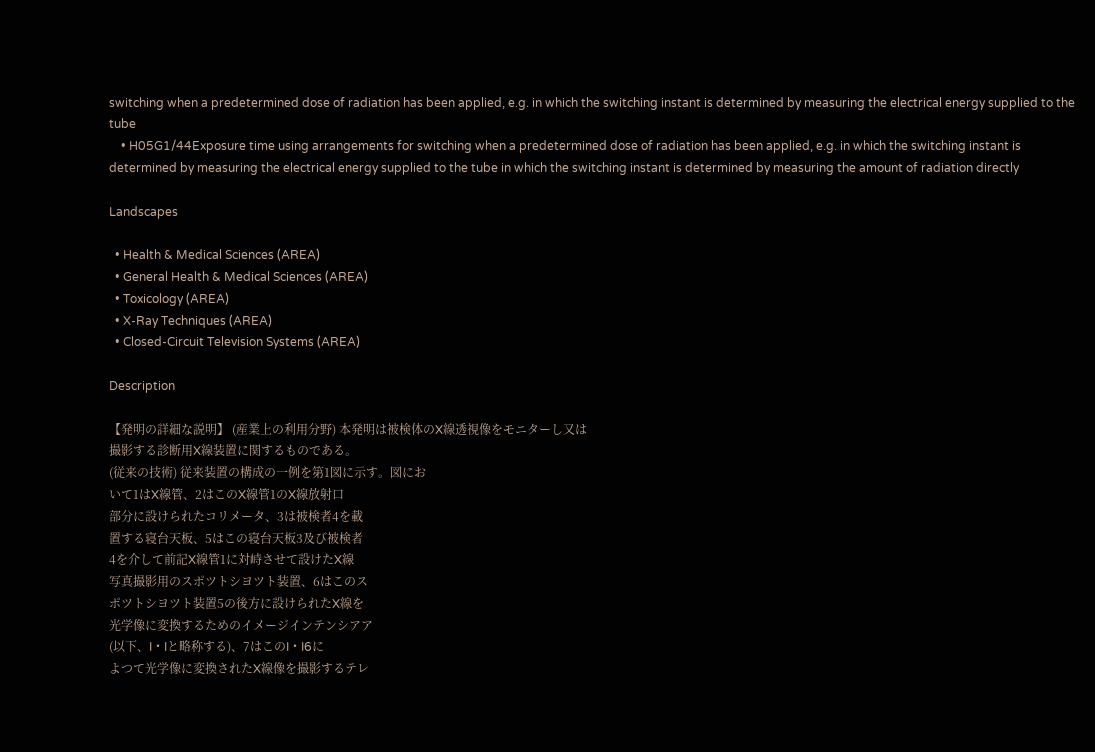switching when a predetermined dose of radiation has been applied, e.g. in which the switching instant is determined by measuring the electrical energy supplied to the tube
    • H05G1/44Exposure time using arrangements for switching when a predetermined dose of radiation has been applied, e.g. in which the switching instant is determined by measuring the electrical energy supplied to the tube in which the switching instant is determined by measuring the amount of radiation directly

Landscapes

  • Health & Medical Sciences (AREA)
  • General Health & Medical Sciences (AREA)
  • Toxicology (AREA)
  • X-Ray Techniques (AREA)
  • Closed-Circuit Television Systems (AREA)

Description

【発明の詳細な説明】 (産業上の利用分野) 本発明は被検体のX線透視像をモニターし又は
撮影する診断用X線装置に関するものである。
(従来の技術) 従来装置の構成の一例を第1図に示す。図にお
いて1はX線管、2はこのX線管1のX線放射口
部分に設けられたコリメータ、3は被検者4を載
置する寝台天板、5はこの寝台天板3及び被検者
4を介して前記X線管1に対峙させて設けたX線
写真撮影用のスポツトシヨツト装置、6はこのス
ポツトシヨツト装置5の後方に設けられたX線を
光学像に変換するためのイメージインテンシアア
(以下、I・Iと略称する)、7はこのI・I6に
よつて光学像に変換されたX線像を撮影するテレ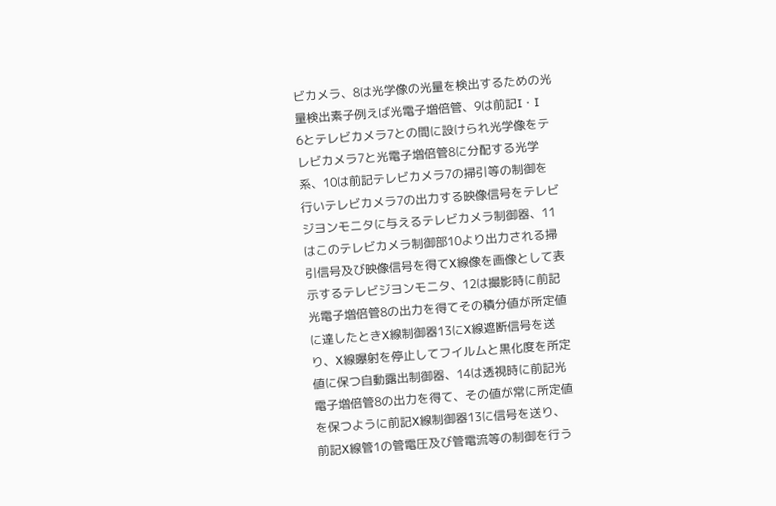ビカメラ、8は光学像の光量を検出するための光
量検出素子例えば光電子増倍管、9は前記I・I
6とテレビカメラ7との間に設けられ光学像をテ
レビカメラ7と光電子増倍管8に分配する光学
系、10は前記テレビカメラ7の掃引等の制御を
行いテレビカメラ7の出力する映像信号をテレビ
ジヨンモニタに与えるテレビカメラ制御器、11
はこのテレビカメラ制御部10より出力される掃
引信号及び映像信号を得てX線像を画像として表
示するテレビジヨンモニタ、12は撮影時に前記
光電子増倍管8の出力を得てその積分値が所定値
に達したときX線制御器13にX線遮断信号を送
り、X線曝射を停止してフイルムと黒化度を所定
値に保つ自動露出制御器、14は透視時に前記光
電子増倍管8の出力を得て、その値が常に所定値
を保つように前記X線制御器13に信号を送り、
前記X線管1の管電圧及び管電流等の制御を行う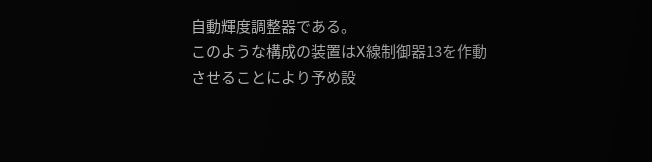自動輝度調整器である。
このような構成の装置はX線制御器13を作動
させることにより予め設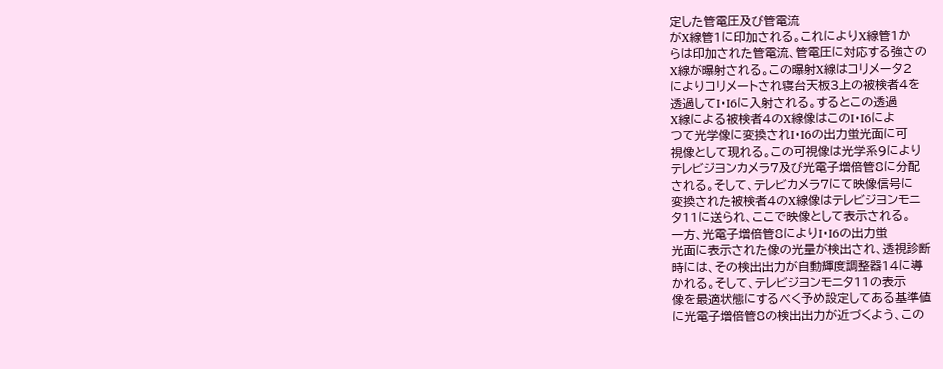定した管電圧及び管電流
がX線管1に印加される。これによりX線管1か
らは印加された管電流、管電圧に対応する強さの
X線が曝射される。この曝射X線はコリメータ2
によりコリメートされ寝台天板3上の被検者4を
透過してI・I6に入射される。するとこの透過
X線による被検者4のX線像はこのI・I6によ
つて光学像に変換されI・I6の出力蛍光面に可
視像として現れる。この可視像は光学系9により
テレビジヨンカメラ7及び光電子増倍管8に分配
される。そして、テレビカメラ7にて映像信号に
変換された被検者4のX線像はテレビジヨンモニ
タ11に送られ、ここで映像として表示される。
一方、光電子増倍管8によりI・I6の出力蛍
光面に表示された像の光量が検出され、透視診断
時には、その検出出力が自動輝度調整器14に導
かれる。そして、テレビジヨンモニタ11の表示
像を最適状態にするべく予め設定してある基準値
に光電子増倍管8の検出出力が近づくよう、この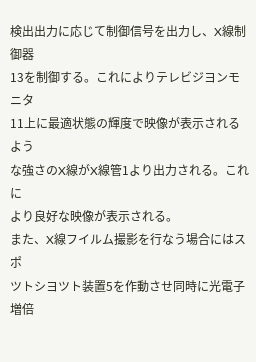検出出力に応じて制御信号を出力し、X線制御器
13を制御する。これによりテレビジヨンモニタ
11上に最適状態の輝度で映像が表示されるよう
な強さのX線がX線管1より出力される。これに
より良好な映像が表示される。
また、X線フイルム撮影を行なう場合にはスポ
ツトシヨツト装置5を作動させ同時に光電子増倍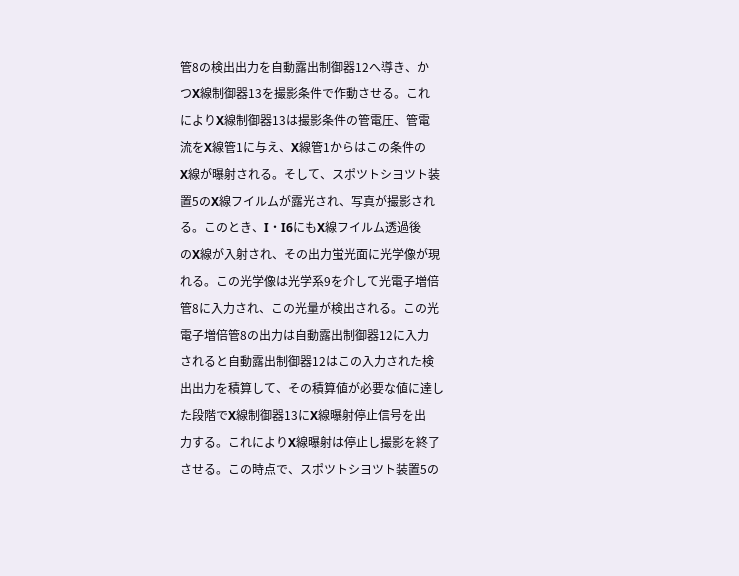管8の検出出力を自動露出制御器12へ導き、か
つX線制御器13を撮影条件で作動させる。これ
によりX線制御器13は撮影条件の管電圧、管電
流をX線管1に与え、X線管1からはこの条件の
X線が曝射される。そして、スポツトシヨツト装
置5のX線フイルムが露光され、写真が撮影され
る。このとき、I・I6にもX線フイルム透過後
のX線が入射され、その出力蛍光面に光学像が現
れる。この光学像は光学系9を介して光電子増倍
管8に入力され、この光量が検出される。この光
電子増倍管8の出力は自動露出制御器12に入力
されると自動露出制御器12はこの入力された検
出出力を積算して、その積算値が必要な値に達し
た段階でX線制御器13にX線曝射停止信号を出
力する。これによりX線曝射は停止し撮影を終了
させる。この時点で、スポツトシヨツト装置5の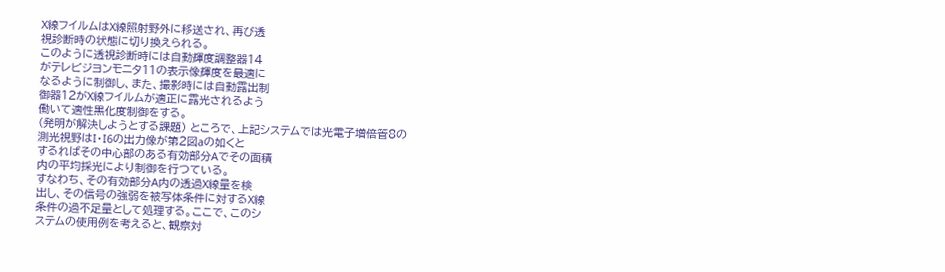X線フイルムはX線照射野外に移送され、再び透
視診断時の状態に切り換えられる。
このように透視診断時には自動輝度調整器14
がテレビジヨンモニタ11の表示像輝度を最適に
なるように制御し、また、撮影時には自動露出制
御器12がX線フイルムが適正に露光されるよう
働いて適性黒化度制御をする。
(発明が解決しようとする課題) ところで、上記システムでは光電子増倍管8の
測光視野はI・I6の出力像が第2図aの如くと
するればその中心部のある有効部分Aでその面積
内の平均採光により制御を行つている。
すなわち、その有効部分A内の透過X線量を検
出し、その信号の強弱を被写体条件に対するX線
条件の過不足量として処理する。ここで、このシ
ステムの使用例を考えると、観察対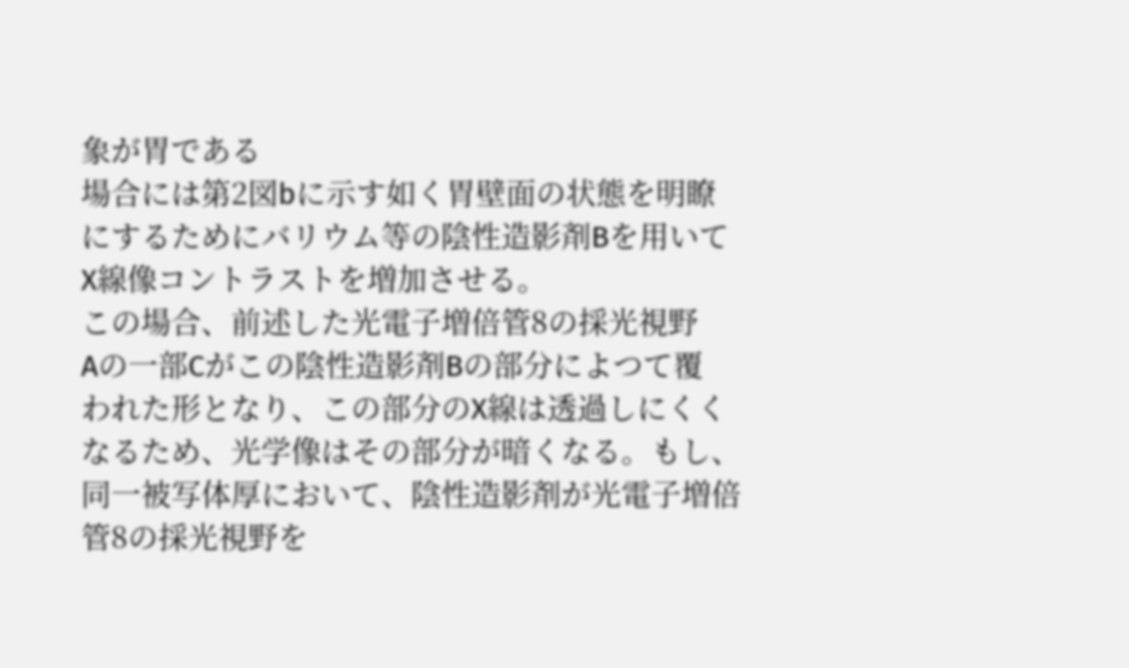象が胃である
場合には第2図bに示す如く胃壁面の状態を明瞭
にするためにバリウム等の陰性造影剤Bを用いて
X線像コントラストを増加させる。
この場合、前述した光電子増倍管8の採光視野
Aの一部Cがこの陰性造影剤Bの部分によつて覆
われた形となり、この部分のX線は透過しにくく
なるため、光学像はその部分が暗くなる。もし、
同一被写体厚において、陰性造影剤が光電子増倍
管8の採光視野を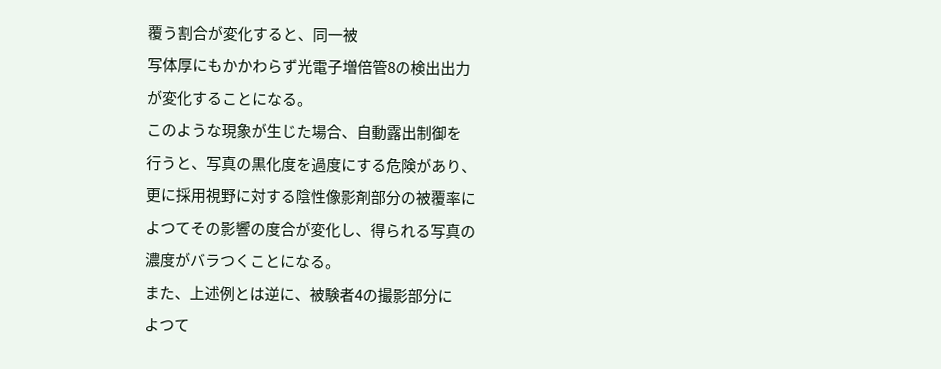覆う割合が変化すると、同一被
写体厚にもかかわらず光電子増倍管8の検出出力
が変化することになる。
このような現象が生じた場合、自動露出制御を
行うと、写真の黒化度を過度にする危険があり、
更に採用視野に対する陰性像影剤部分の被覆率に
よつてその影響の度合が変化し、得られる写真の
濃度がバラつくことになる。
また、上述例とは逆に、被験者4の撮影部分に
よつて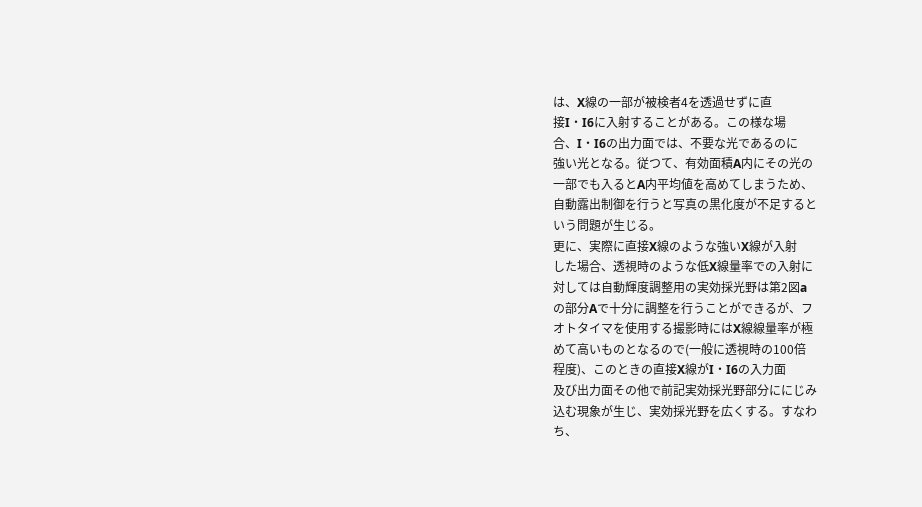は、X線の一部が被検者4を透過せずに直
接I・I6に入射することがある。この様な場
合、I・I6の出力面では、不要な光であるのに
強い光となる。従つて、有効面積A内にその光の
一部でも入るとA内平均値を高めてしまうため、
自動露出制御を行うと写真の黒化度が不足すると
いう問題が生じる。
更に、実際に直接X線のような強いX線が入射
した場合、透視時のような低X線量率での入射に
対しては自動輝度調整用の実効採光野は第2図a
の部分Aで十分に調整を行うことができるが、フ
オトタイマを使用する撮影時にはX線線量率が極
めて高いものとなるので(一般に透視時の100倍
程度)、このときの直接X線がI・I6の入力面
及び出力面その他で前記実効採光野部分ににじみ
込む現象が生じ、実効採光野を広くする。すなわ
ち、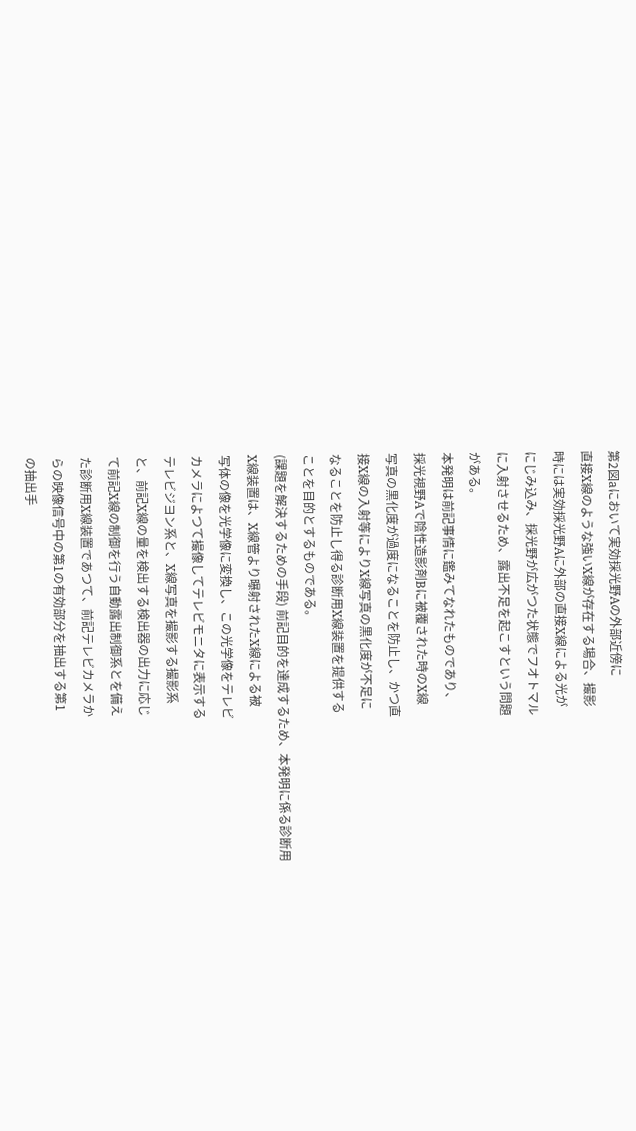第2図aにおいて実効採光野Aの外部近傍に
直接X線のような強いX線が存在する場合、撮影
時には実効採光野Aに外部の直接X線による光が
にじみ込み、採光野が広がつた状態でフオトマル
に入射させるため、露出不足を起こすという問題
がある。
本発明は前記事情に鑑みてなれたものであり、
採光視野Aで陰性造影剤Bに被覆された時のX線
写真の黒化度が過度になることを防止し、かつ直
接X線の入射等によりX線写真の黒化度が不足に
なることを防止し得る診断用X線装置を提供する
ことを目的とするものである。
(課題を解決するための手段) 前記目的を達成するため、本発明に係る診断用
X線装置は、X線管より曝射されたX線による被
写体の像を光学像に変換し、この光学像をテレビ
カメラによつて撮像してテレビモニタに表示する
テレビジヨン系と、X線写真を撮影する撮影系
と、前記X線の量を検出する検出器の出力に応じ
て前記X線の制御を行う自動露出制御系とを備え
た診断用X線装置であつて、前記テレビカメラか
らの映像信号中の第1の有効部分を抽出する第1
の抽出手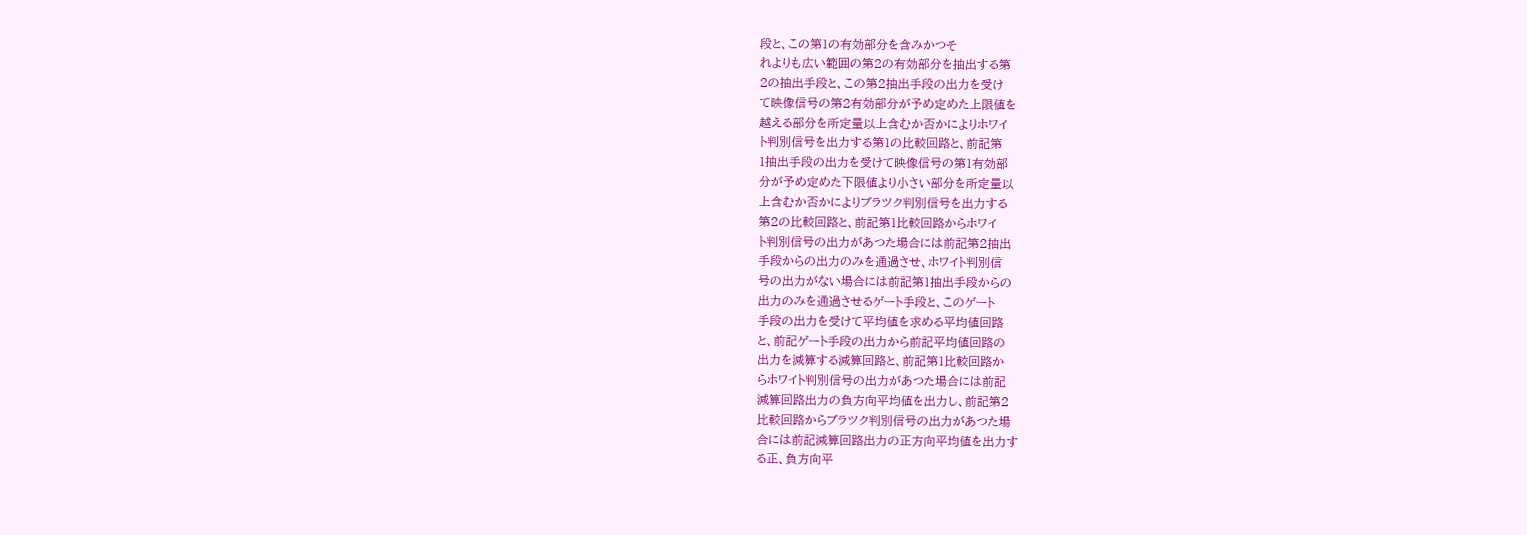段と、この第1の有効部分を含みかつそ
れよりも広い範囲の第2の有効部分を抽出する第
2の抽出手段と、この第2抽出手段の出力を受け
て映像信号の第2有効部分が予め定めた上限値を
越える部分を所定量以上含むか否かによりホワイ
ト判別信号を出力する第1の比較回路と、前記第
1抽出手段の出力を受けて映像信号の第1有効部
分が予め定めた下限値より小さい部分を所定量以
上含むか否かによりブラツク判別信号を出力する
第2の比較回路と、前記第1比較回路からホワイ
ト判別信号の出力があつた場合には前記第2抽出
手段からの出力のみを通過させ、ホワイト判別信
号の出力がない場合には前記第1抽出手段からの
出力のみを通過させるゲート手段と、このゲート
手段の出力を受けて平均値を求める平均値回路
と、前記ゲート手段の出力から前記平均値回路の
出力を減算する減算回路と、前記第1比較回路か
らホワイト判別信号の出力があつた場合には前記
減算回路出力の負方向平均値を出力し、前記第2
比較回路からブラツク判別信号の出力があつた場
合には前記減算回路出力の正方向平均値を出力す
る正、負方向平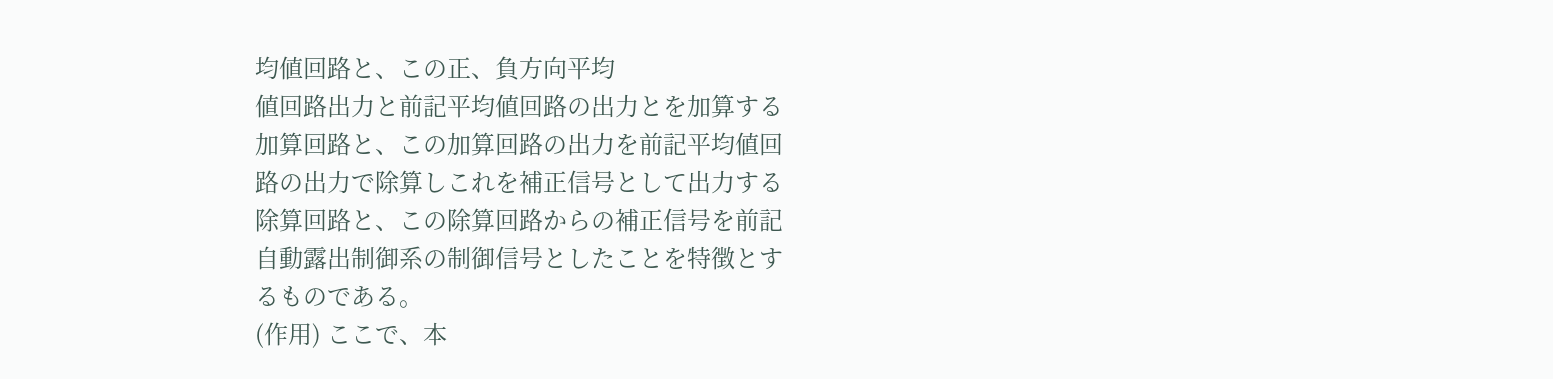均値回路と、この正、負方向平均
値回路出力と前記平均値回路の出力とを加算する
加算回路と、この加算回路の出力を前記平均値回
路の出力で除算しこれを補正信号として出力する
除算回路と、この除算回路からの補正信号を前記
自動露出制御系の制御信号としたことを特徴とす
るものである。
(作用) ここで、本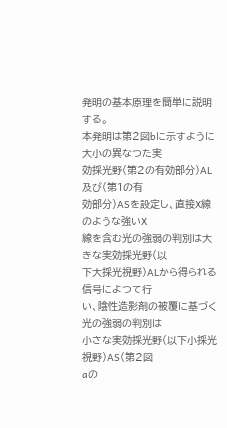発明の基本原理を簡単に説明する。
本発明は第2図bに示すように大小の異なつた実
効採光野(第2の有効部分)AL及び(第1の有
効部分)ASを設定し、直接X線のような強いX
線を含む光の強弱の判別は大きな実効採光野(以
下大採光視野)ALから得られる信号によつて行
い、陰性造影剤の被覆に基づく光の強弱の判別は
小さな実効採光野(以下小採光視野)AS(第2図
aの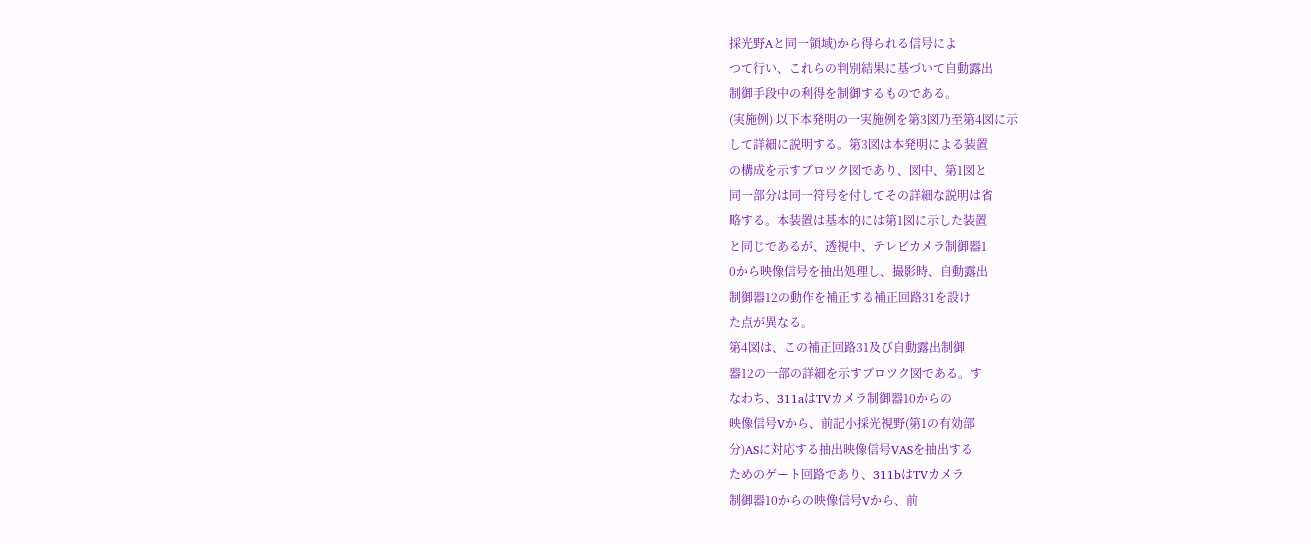採光野Aと同一領域)から得られる信号によ
つて行い、これらの判別結果に基づいて自動露出
制御手段中の利得を制御するものである。
(実施例) 以下本発明の一実施例を第3図乃至第4図に示
して詳細に説明する。第3図は本発明による装置
の構成を示すブロツク図であり、図中、第1図と
同一部分は同一符号を付してその詳細な説明は省
略する。本装置は基本的には第1図に示した装置
と同じであるが、透視中、テレビカメラ制御器1
0から映像信号を抽出処理し、撮影時、自動露出
制御器12の動作を補正する補正回路31を設け
た点が異なる。
第4図は、この補正回路31及び自動露出制御
器12の一部の詳細を示すブロツク図である。す
なわち、311aはTVカメラ制御器10からの
映像信号Vから、前記小採光視野(第1の有効部
分)ASに対応する抽出映像信号VASを抽出する
ためのゲート回路であり、311bはTVカメラ
制御器10からの映像信号Vから、前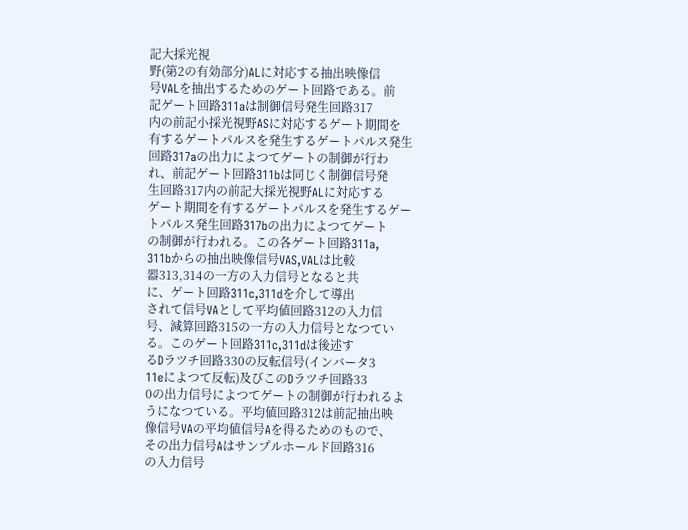記大採光視
野(第2の有効部分)ALに対応する抽出映像信
号VALを抽出するためのゲート回路である。前
記ゲート回路311aは制御信号発生回路317
内の前記小採光視野ASに対応するゲート期間を
有するゲートパルスを発生するゲートパルス発生
回路317aの出力によつてゲートの制御が行わ
れ、前記ゲート回路311bは同じく制御信号発
生回路317内の前記大採光視野ALに対応する
ゲート期間を有するゲートパルスを発生するゲー
トパルス発生回路317bの出力によつてゲート
の制御が行われる。この各ゲート回路311a,
311bからの抽出映像信号VAS,VALは比較
器313,314の一方の入力信号となると共
に、ゲート回路311c,311dを介して導出
されて信号VAとして平均値回路312の入力信
号、減算回路315の一方の入力信号となつてい
る。このゲート回路311c,311dは後述す
るDラツチ回路330の反転信号(インバータ3
11eによつて反転)及びこのDラツチ回路33
0の出力信号によつてゲートの制御が行われるよ
うになつている。平均値回路312は前記抽出映
像信号VAの平均値信号Aを得るためのもので、
その出力信号Aはサンプルホールド回路316
の入力信号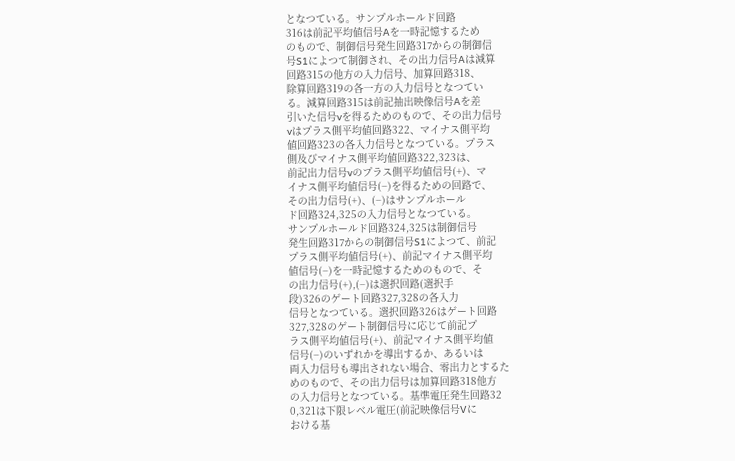となつている。サンプルホールド回路
316は前記平均値信号Aを一時記憶するため
のもので、制御信号発生回路317からの制御信
号S1によつて制御され、その出力信号Aは減算
回路315の他方の入力信号、加算回路318、
除算回路319の各一方の入力信号となつてい
る。減算回路315は前記抽出映像信号Aを差
引いた信号vを得るためのもので、その出力信号
vはプラス側平均値回路322、マイナス側平均
値回路323の各入力信号となつている。プラス
側及びマイナス側平均値回路322,323は、
前記出力信号vのプラス側平均値信号(+)、マ
イナス側平均値信号(−)を得るための回路で、
その出力信号(+)、(−)はサンプルホール
ド回路324,325の入力信号となつている。
サンプルホールド回路324,325は制御信号
発生回路317からの制御信号S1によつて、前記
プラス側平均値信号(+)、前記マイナス側平均
値信号(−)を一時記憶するためのもので、そ
の出力信号(+),(−)は選択回路(選択手
段)326のゲート回路327,328の各入力
信号となつている。選択回路326はゲート回路
327,328のゲート制御信号に応じて前記プ
ラス側平均値信号(+)、前記マイナス側平均値
信号(−)のいずれかを導出するか、あるいは
両入力信号も導出されない場合、零出力とするた
めのもので、その出力信号は加算回路318他方
の入力信号となつている。基準電圧発生回路32
0,321は下限レベル電圧(前記映像信号Vに
おける基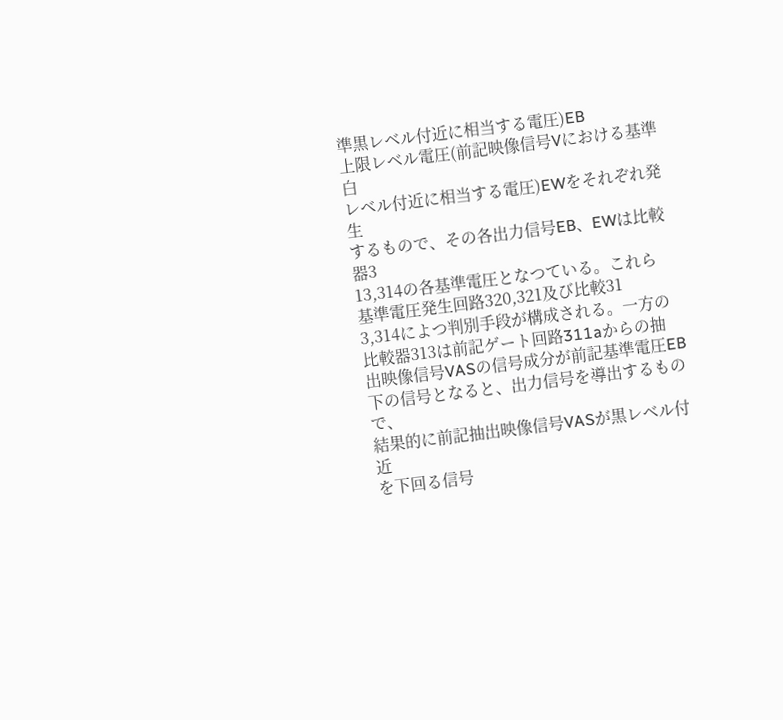準黒レベル付近に相当する電圧)EB
上限レベル電圧(前記映像信号Vにおける基準白
レベル付近に相当する電圧)EWをそれぞれ発生
するもので、その各出力信号EB、EWは比較器3
13,314の各基準電圧となつている。これら
基準電圧発生回路320,321及び比較31
3,314によつ判別手段が構成される。一方の
比較器313は前記ゲート回路311aからの抽
出映像信号VASの信号成分が前記基準電圧EB
下の信号となると、出力信号を導出するもので、
結果的に前記抽出映像信号VASが黒レベル付近
を下回る信号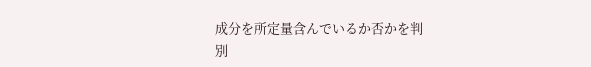成分を所定量含んでいるか否かを判
別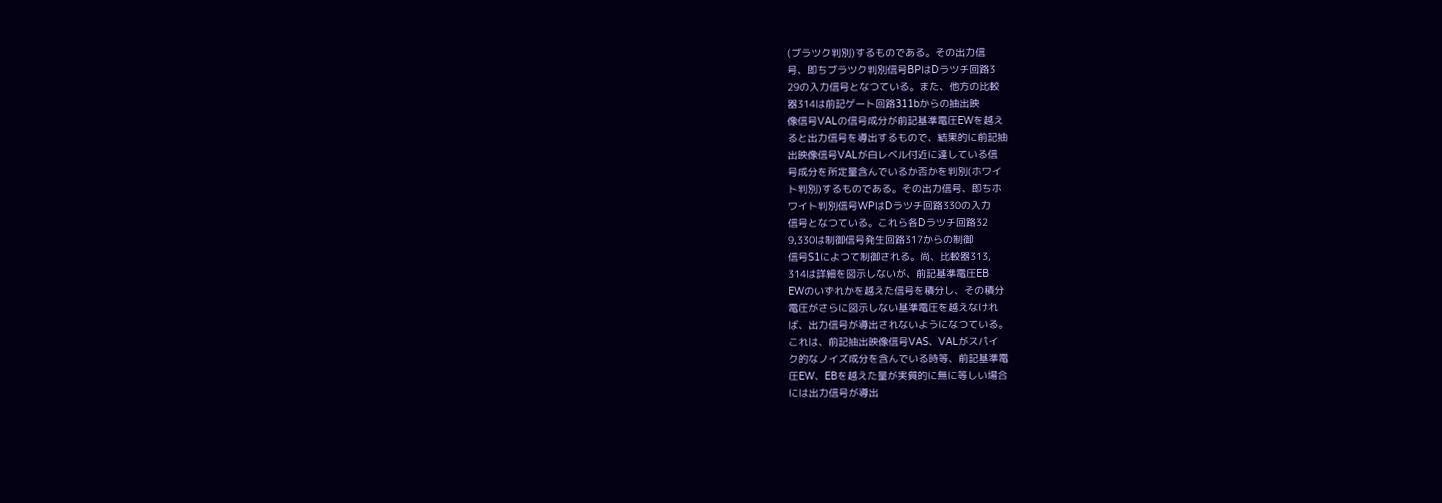(ブラツク判別)するものである。その出力信
号、即ちブラツク判別信号BPはDラツチ回路3
29の入力信号となつている。また、他方の比較
器314は前記ゲート回路311bからの抽出映
像信号VALの信号成分が前記基準電圧EWを越え
ると出力信号を導出するもので、結果的に前記抽
出映像信号VALが白レベル付近に達している信
号成分を所定量含んでいるか否かを判別(ホワイ
ト判別)するものである。その出力信号、即ちホ
ワイト判別信号WPはDラツチ回路330の入力
信号となつている。これら各Dラツチ回路32
9,330は制御信号発生回路317からの制御
信号S1によつて制御される。尚、比較器313,
314は詳細を図示しないが、前記基準電圧EB
EWのいずれかを越えた信号を積分し、その積分
電圧がさらに図示しない基準電圧を越えなけれ
ば、出力信号が導出されないようになつている。
これは、前記抽出映像信号VAS、VALがスパイ
ク的なノイズ成分を含んでいる時等、前記基準電
圧EW、EBを越えた量が実質的に無に等しい場合
には出力信号が導出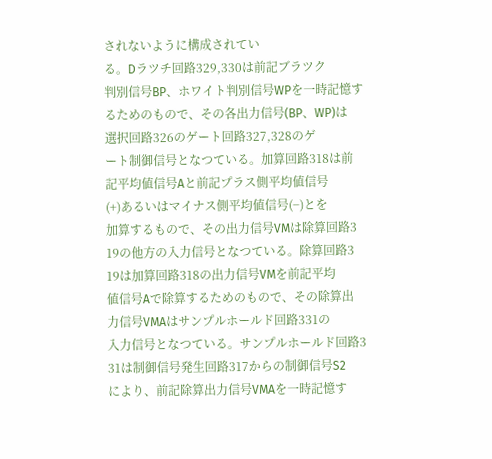されないように構成されてい
る。Dラツチ回路329,330は前記ブラツク
判別信号BP、ホワイト判別信号WPを一時記憶す
るためのもので、その各出力信号(BP、WP)は
選択回路326のゲート回路327,328のゲ
ート制御信号となつている。加算回路318は前
記平均値信号Aと前記プラス側平均値信号
(+)あるいはマイナス側平均値信号(−)とを
加算するもので、その出力信号VMは除算回路3
19の他方の入力信号となつている。除算回路3
19は加算回路318の出力信号VMを前記平均
値信号Aで除算するためのもので、その除算出
力信号VMAはサンプルホールド回路331の
入力信号となつている。サンプルホールド回路3
31は制御信号発生回路317からの制御信号S2
により、前記除算出力信号VMAを一時記憶す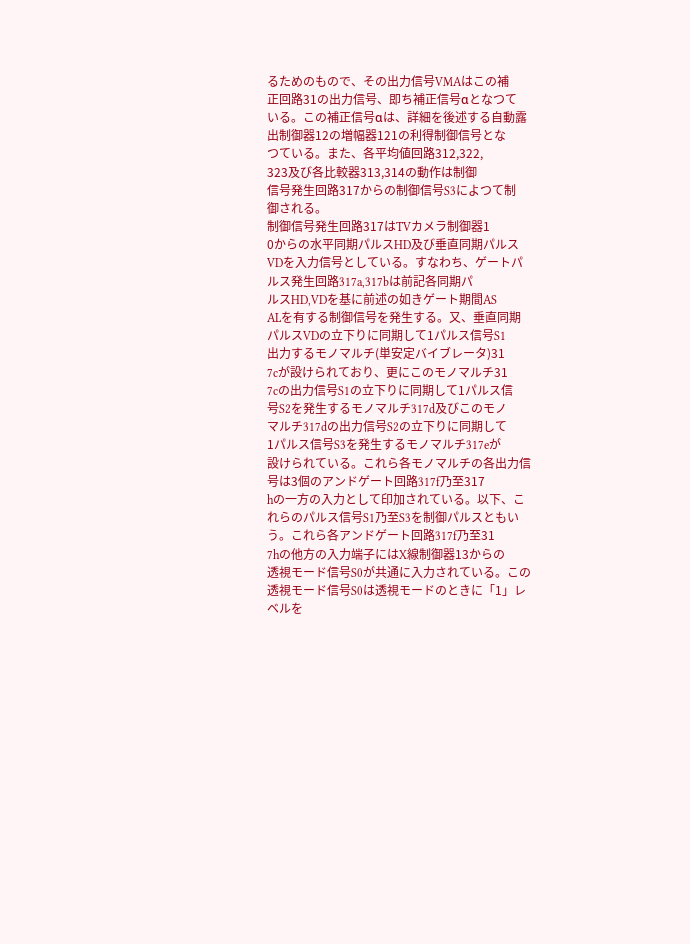るためのもので、その出力信号VMAはこの補
正回路31の出力信号、即ち補正信号αとなつて
いる。この補正信号αは、詳細を後述する自動露
出制御器12の増幅器121の利得制御信号とな
つている。また、各平均値回路312,322,
323及び各比較器313,314の動作は制御
信号発生回路317からの制御信号S3によつて制
御される。
制御信号発生回路317はTVカメラ制御器1
0からの水平同期パルスHD及び垂直同期パルス
VDを入力信号としている。すなわち、ゲートパ
ルス発生回路317a,317bは前記各同期パ
ルスHD,VDを基に前述の如きゲート期間AS
ALを有する制御信号を発生する。又、垂直同期
パルスVDの立下りに同期して1パルス信号S1
出力するモノマルチ(単安定バイブレータ)31
7cが設けられており、更にこのモノマルチ31
7cの出力信号S1の立下りに同期して1パルス信
号S2を発生するモノマルチ317d及びこのモノ
マルチ317dの出力信号S2の立下りに同期して
1パルス信号S3を発生するモノマルチ317eが
設けられている。これら各モノマルチの各出力信
号は3個のアンドゲート回路317f乃至317
hの一方の入力として印加されている。以下、こ
れらのパルス信号S1乃至S3を制御パルスともい
う。これら各アンドゲート回路317f乃至31
7hの他方の入力端子にはX線制御器13からの
透視モード信号S0が共通に入力されている。この
透視モード信号S0は透視モードのときに「1」レ
ベルを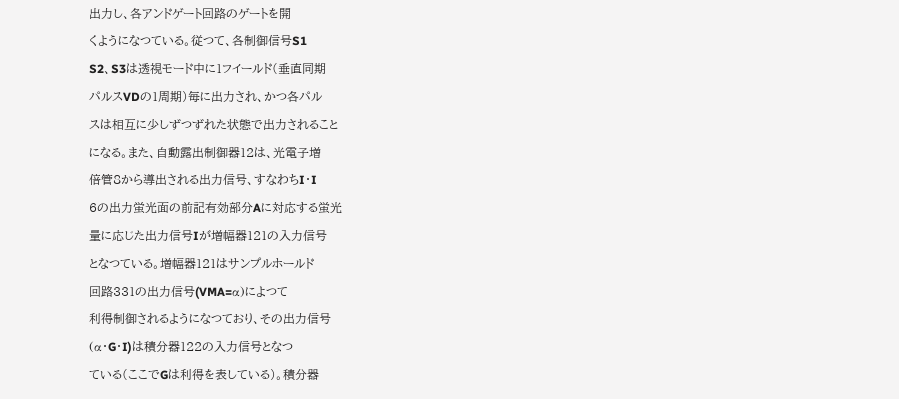出力し、各アンドゲート回路のゲートを開
くようになつている。従つて、各制御信号S1
S2、S3は透視モード中に1フイールド(垂直同期
パルスVDの1周期)毎に出力され、かつ各パル
スは相互に少しずつずれた状態で出力されること
になる。また、自動露出制御器12は、光電子増
倍管8から導出される出力信号、すなわちI・I
6の出力蛍光面の前記有効部分Aに対応する蛍光
量に応じた出力信号Iが増幅器121の入力信号
となつている。増幅器121はサンプルホールド
回路331の出力信号(VMA=α)によつて
利得制御されるようになつており、その出力信号
(α・G・I)は積分器122の入力信号となつ
ている(ここでGは利得を表している)。積分器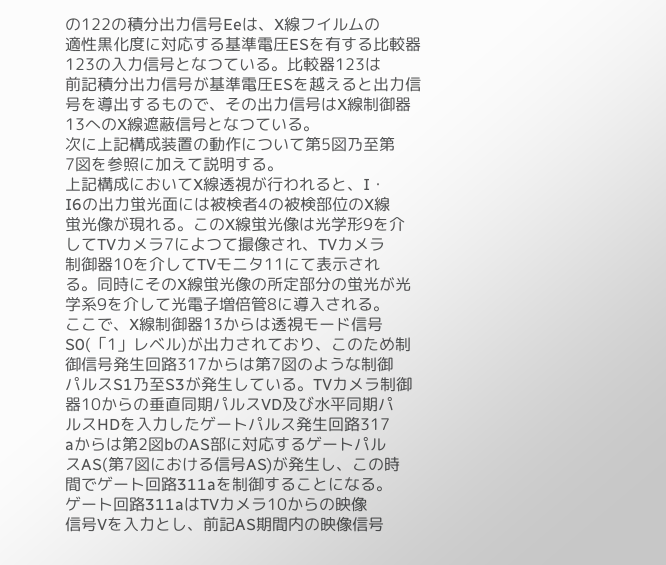の122の積分出力信号Eeは、X線フイルムの
適性黒化度に対応する基準電圧ESを有する比較器
123の入力信号となつている。比較器123は
前記積分出力信号が基準電圧ESを越えると出力信
号を導出するもので、その出力信号はX線制御器
13へのX線遮蔽信号となつている。
次に上記構成装置の動作について第5図乃至第
7図を参照に加えて説明する。
上記構成においてX線透視が行われると、I・
I6の出力蛍光面には被検者4の被検部位のX線
蛍光像が現れる。このX線蛍光像は光学形9を介
してTVカメラ7によつて撮像され、TVカメラ
制御器10を介してTVモニタ11にて表示され
る。同時にそのX線蛍光像の所定部分の蛍光が光
学系9を介して光電子増倍管8に導入される。
ここで、X線制御器13からは透視モード信号
S0(「1」レベル)が出力されており、このため制
御信号発生回路317からは第7図のような制御
パルスS1乃至S3が発生している。TVカメラ制御
器10からの垂直同期パルスVD及び水平同期パ
ルスHDを入力したゲートパルス発生回路317
aからは第2図bのAS部に対応するゲートパル
スAS(第7図における信号AS)が発生し、この時
間でゲート回路311aを制御することになる。
ゲート回路311aはTVカメラ10からの映像
信号Vを入力とし、前記AS期間内の映像信号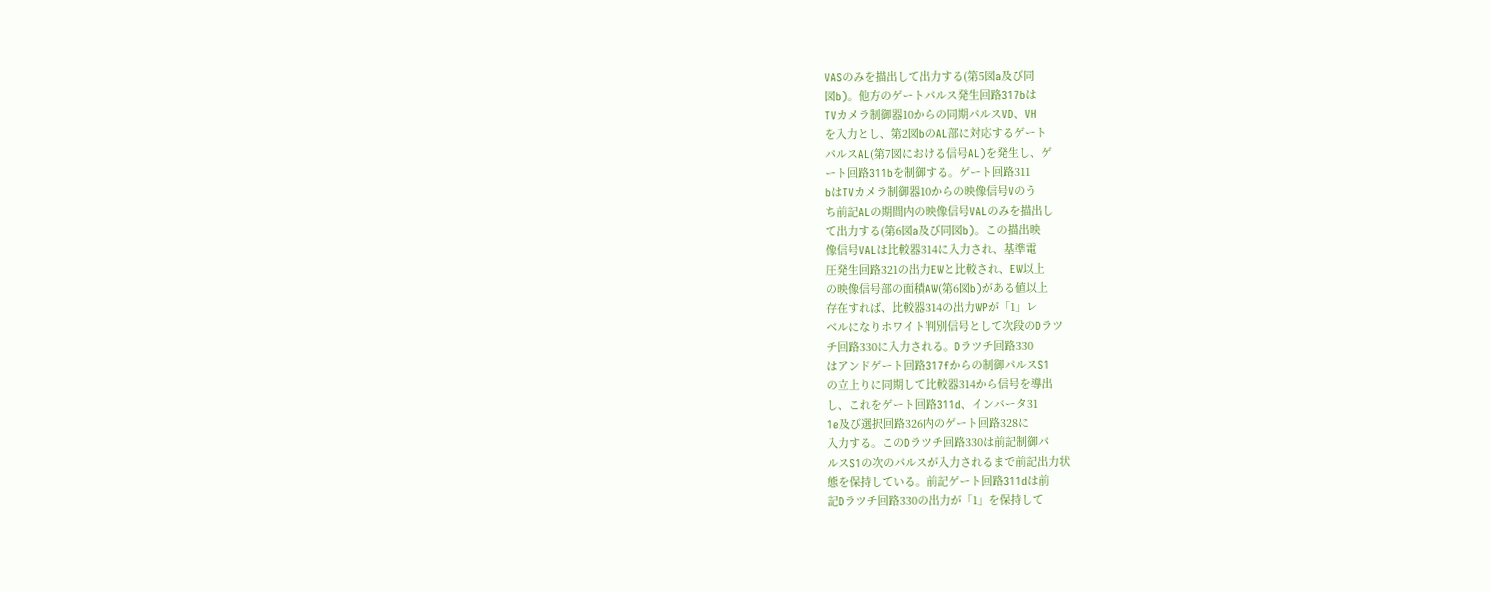VASのみを描出して出力する(第5図a及び同
図b)。他方のゲートパルス発生回路317bは
TVカメラ制御器10からの同期パルスVD、VH
を入力とし、第2図bのAL部に対応するゲート
パルスAL(第7図における信号AL)を発生し、ゲ
ート回路311bを制御する。ゲート回路311
bはTVカメラ制御器10からの映像信号Vのう
ち前記ALの期間内の映像信号VALのみを描出し
て出力する(第6図a及び同図b)。この描出映
像信号VALは比較器314に入力され、基準電
圧発生回路321の出力EWと比較され、EW以上
の映像信号部の面積AW(第6図b)がある値以上
存在すれば、比較器314の出力WPが「1」レ
ベルになりホワイト判別信号として次段のDラツ
チ回路330に入力される。Dラツチ回路330
はアンドゲート回路317fからの制御パルスS1
の立上りに同期して比較器314から信号を導出
し、これをゲート回路311d、インバータ31
1e及び選択回路326内のゲート回路328に
入力する。このDラツチ回路330は前記制御パ
ルスS1の次のパルスが入力されるまで前記出力状
態を保持している。前記ゲート回路311dは前
記Dラツチ回路330の出力が「1」を保持して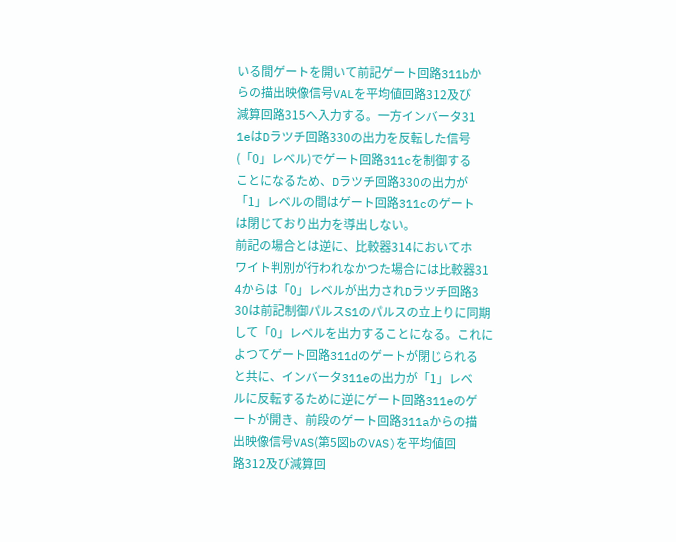いる間ゲートを開いて前記ゲート回路311bか
らの描出映像信号VALを平均値回路312及び
減算回路315へ入力する。一方インバータ31
1eはDラツチ回路330の出力を反転した信号
(「0」レベル)でゲート回路311cを制御する
ことになるため、Dラツチ回路330の出力が
「1」レベルの間はゲート回路311cのゲート
は閉じており出力を導出しない。
前記の場合とは逆に、比較器314においてホ
ワイト判別が行われなかつた場合には比較器31
4からは「0」レベルが出力されDラツチ回路3
30は前記制御パルスS1のパルスの立上りに同期
して「0」レベルを出力することになる。これに
よつてゲート回路311dのゲートが閉じられる
と共に、インバータ311eの出力が「1」レベ
ルに反転するために逆にゲート回路311eのゲ
ートが開き、前段のゲート回路311aからの描
出映像信号VAS(第5図bのVAS)を平均値回
路312及び減算回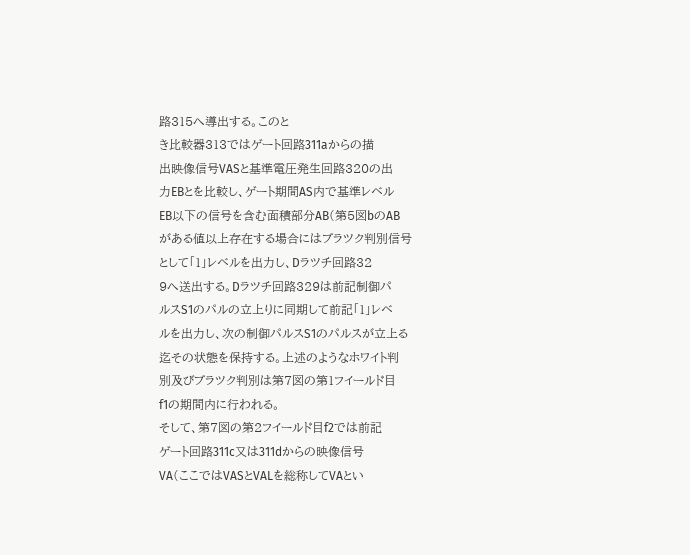路315へ導出する。このと
き比較器313ではゲート回路311aからの描
出映像信号VASと基準電圧発生回路320の出
力EBとを比較し、ゲート期間AS内で基準レベル
EB以下の信号を含む面積部分AB(第5図bのAB
がある値以上存在する場合にはブラツク判別信号
として「1」レベルを出力し、Dラツチ回路32
9へ送出する。Dラツチ回路329は前記制御パ
ルスS1のパルの立上りに同期して前記「1」レベ
ルを出力し、次の制御パルスS1のパルスが立上る
迄その状態を保持する。上述のようなホワイト判
別及びブラツク判別は第7図の第1フイールド目
f1の期間内に行われる。
そして、第7図の第2フイールド目f2では前記
ゲート回路311c又は311dからの映像信号
VA(ここではVASとVALを総称してVAとい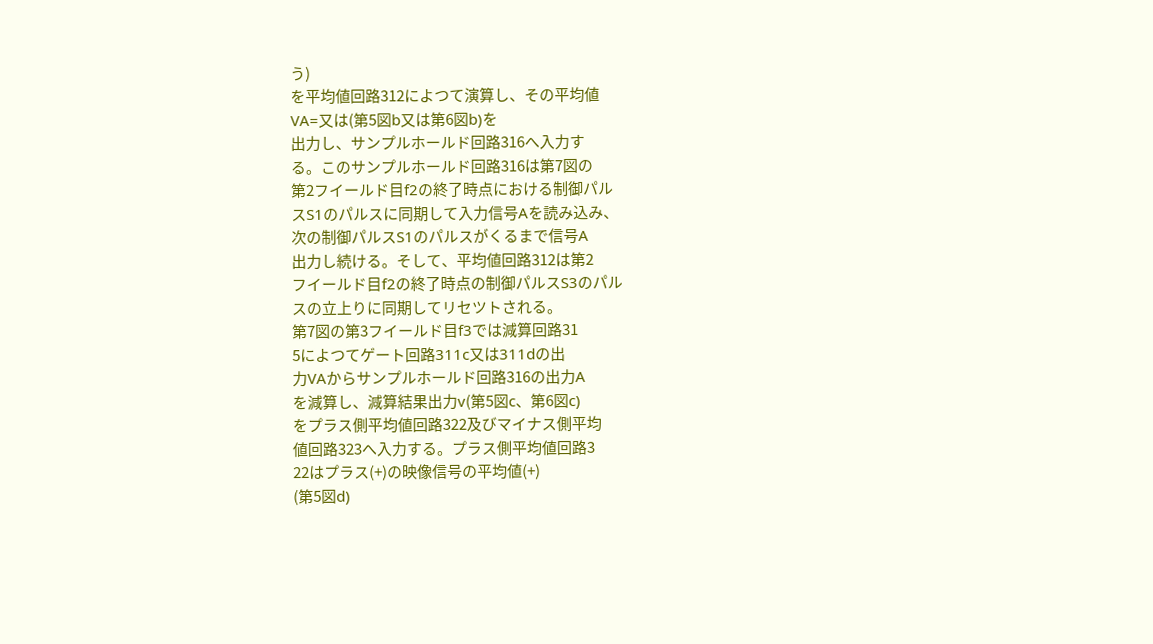う)
を平均値回路312によつて演算し、その平均値
VA=又は(第5図b又は第6図b)を
出力し、サンプルホールド回路316へ入力す
る。このサンプルホールド回路316は第7図の
第2フイールド目f2の終了時点における制御パル
スS1のパルスに同期して入力信号Aを読み込み、
次の制御パルスS1のパルスがくるまで信号A
出力し続ける。そして、平均値回路312は第2
フイールド目f2の終了時点の制御パルスS3のパル
スの立上りに同期してリセツトされる。
第7図の第3フイールド目f3では減算回路31
5によつてゲート回路311c又は311dの出
力VAからサンプルホールド回路316の出力A
を減算し、減算結果出力v(第5図c、第6図c)
をプラス側平均値回路322及びマイナス側平均
値回路323へ入力する。プラス側平均値回路3
22はプラス(+)の映像信号の平均値(+)
(第5図d)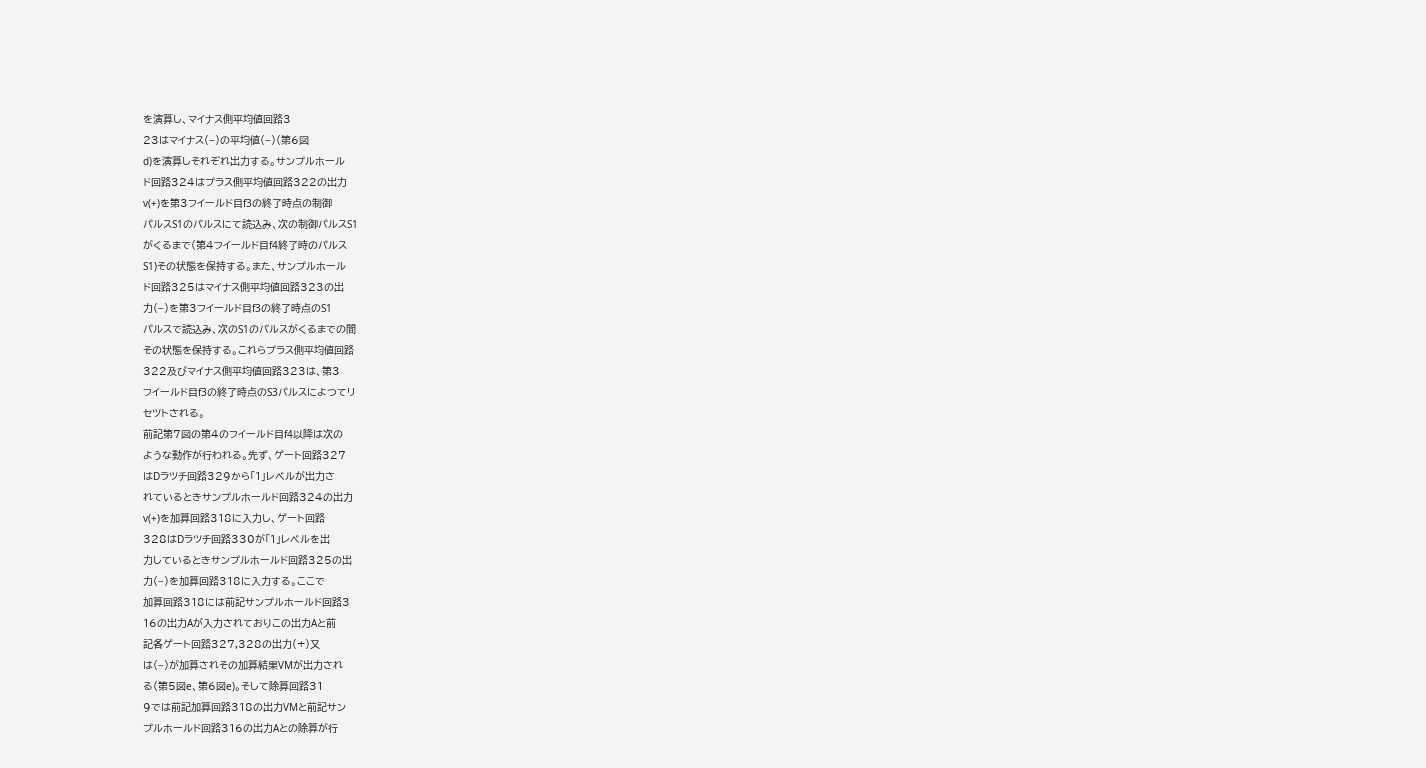を演算し、マイナス側平均値回路3
23はマイナス(−)の平均値(−)(第6図
d)を演算しそれぞれ出力する。サンプルホール
ド回路324はプラス側平均値回路322の出力
v(+)を第3フイールド目f3の終了時点の制御
パルスS1のパルスにて読込み、次の制御パルスS1
がくるまで(第4フイールド目f4終了時のパルス
S1)その状態を保持する。また、サンプルホール
ド回路325はマイナス側平均値回路323の出
力(−)を第3フイールド目f3の終了時点のS1
パルスで読込み、次のS1のパルスがくるまでの間
その状態を保持する。これらプラス側平均値回路
322及びマイナス側平均値回路323は、第3
フイールド目f3の終了時点のS3パルスによつてリ
セツトされる。
前記第7図の第4のフイールド目f4以降は次の
ような動作が行われる。先ず、ゲート回路327
はDラツチ回路329から「1」レベルが出力さ
れているときサンプルホールド回路324の出力
v(+)を加算回路318に入力し、ゲート回路
328はDラツチ回路330が「1」レベルを出
力しているときサンプルホールド回路325の出
力(−)を加算回路318に入力する。ここで
加算回路318には前記サンプルホールド回路3
16の出力Aが入力されておりこの出力Aと前
記各ゲート回路327,328の出力(+)又
は(−)が加算されその加算結果VMが出力され
る(第5図e、第6図e)。そして除算回路31
9では前記加算回路318の出力VMと前記サン
プルホールド回路316の出力Aとの除算が行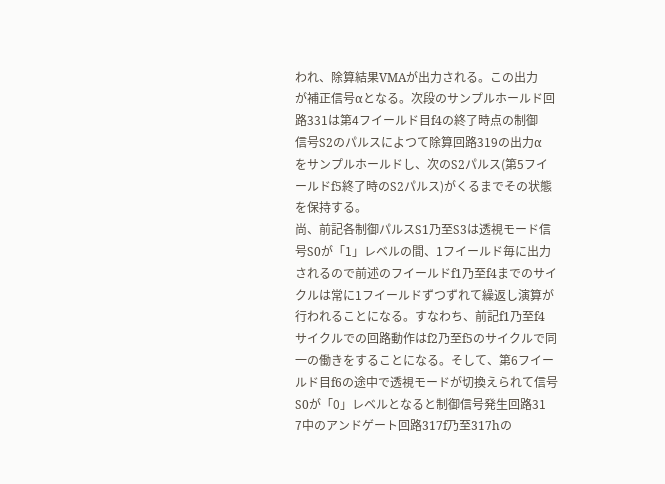われ、除算結果VMAが出力される。この出力
が補正信号αとなる。次段のサンプルホールド回
路331は第4フイールド目f4の終了時点の制御
信号S2のパルスによつて除算回路319の出力α
をサンプルホールドし、次のS2パルス(第5フイ
ールドf5終了時のS2パルス)がくるまでその状態
を保持する。
尚、前記各制御パルスS1乃至S3は透視モード信
号S0が「1」レベルの間、1フイールド毎に出力
されるので前述のフイールドf1乃至f4までのサイ
クルは常に1フイールドずつずれて繰返し演算が
行われることになる。すなわち、前記f1乃至f4
サイクルでの回路動作はf2乃至f5のサイクルで同
一の働きをすることになる。そして、第6フイー
ルド目f6の途中で透視モードが切換えられて信号
S0が「0」レベルとなると制御信号発生回路31
7中のアンドゲート回路317f乃至317hの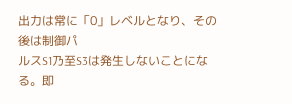出力は常に「0」レベルとなり、その後は制御パ
ルスS1乃至S3は発生しないことになる。即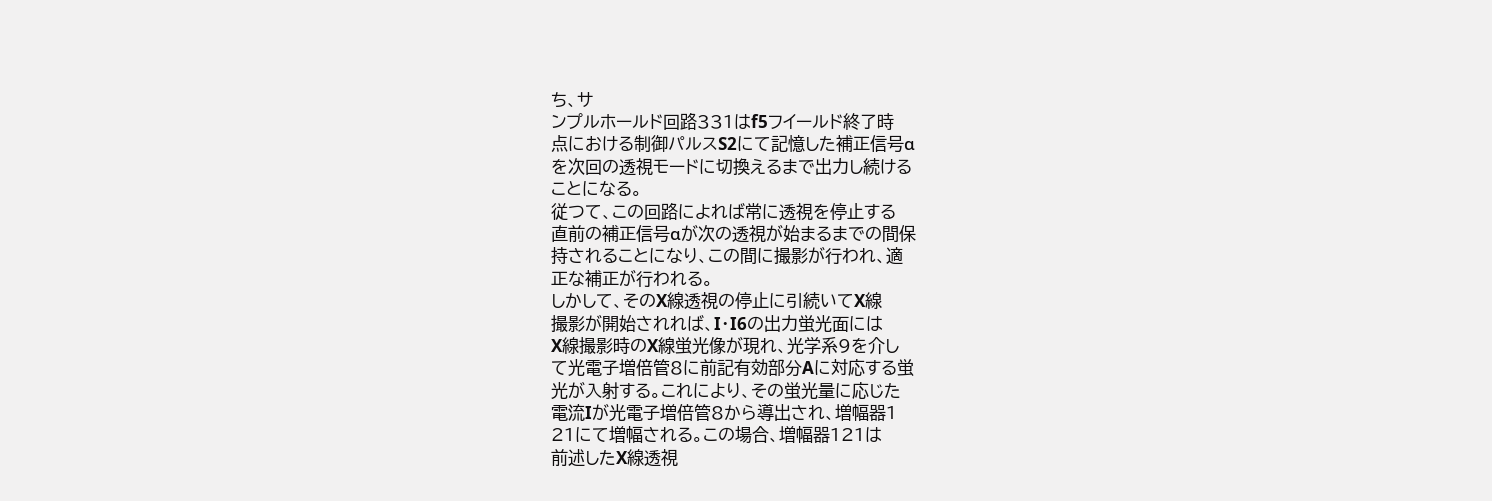ち、サ
ンプルホールド回路331はf5フイールド終了時
点における制御パルスS2にて記憶した補正信号α
を次回の透視モードに切換えるまで出力し続ける
ことになる。
従つて、この回路によれば常に透視を停止する
直前の補正信号αが次の透視が始まるまでの間保
持されることになり、この間に撮影が行われ、適
正な補正が行われる。
しかして、そのX線透視の停止に引続いてX線
撮影が開始されれば、I・I6の出力蛍光面には
X線撮影時のX線蛍光像が現れ、光学系9を介し
て光電子増倍管8に前記有効部分Aに対応する蛍
光が入射する。これにより、その蛍光量に応じた
電流Iが光電子増倍管8から導出され、増幅器1
21にて増幅される。この場合、増幅器121は
前述したX線透視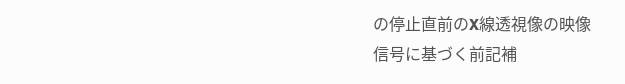の停止直前のX線透視像の映像
信号に基づく前記補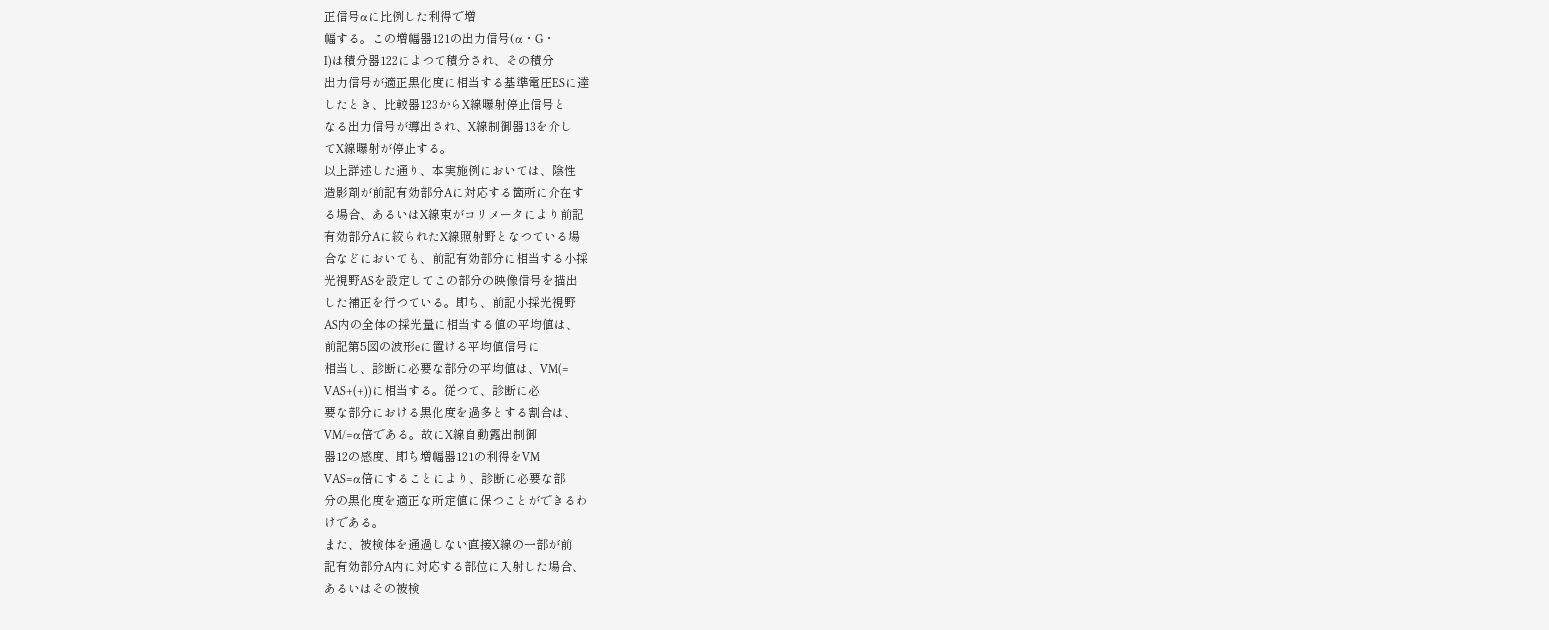正信号αに比例した利得で増
幅する。この増幅器121の出力信号(α・G・
I)は積分器122によつて積分され、その積分
出力信号が適正黒化度に相当する基準電圧ESに達
したとき、比較器123からX線曝射停止信号と
なる出力信号が導出され、X線制御器13を介し
てX線曝射が停止する。
以上詳述した通り、本実施例においては、陰性
造影剤が前記有効部分Aに対応する箇所に介在す
る場合、あるいはX線束がコリメータにより前記
有効部分Aに絞られたX線照射野となつている場
合などにおいても、前記有効部分に相当する小採
光視野ASを設定してこの部分の映像信号を描出
した補正を行つている。即ち、前記小採光視野
AS内の全体の採光量に相当する値の平均値は、
前記第5図の波形eに置ける平均値信号に
相当し、診断に必要な部分の平均値は、VM(=
VAS+(+))に相当する。従つて、診断に必
要な部分における黒化度を過多とする割合は、
VM/=α倍である。故にX線自動露出制御
器12の感度、即ち増幅器121の利得をVM
VAS=α倍にすることにより、診断に必要な部
分の黒化度を適正な所定値に保つことができるわ
けである。
また、被検体を通過しない直接X線の一部が前
記有効部分A内に対応する部位に入射した場合、
あるいはその被検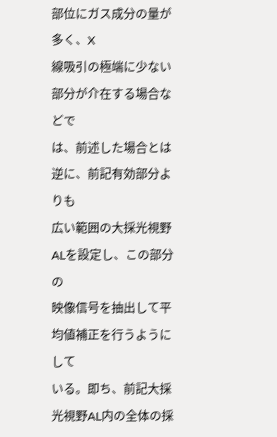部位にガス成分の量が多く、X
線吸引の極端に少ない部分が介在する場合などで
は、前述した場合とは逆に、前記有効部分よりも
広い範囲の大採光視野ALを設定し、この部分の
映像信号を抽出して平均値補正を行うようにして
いる。即ち、前記大採光視野AL内の全体の採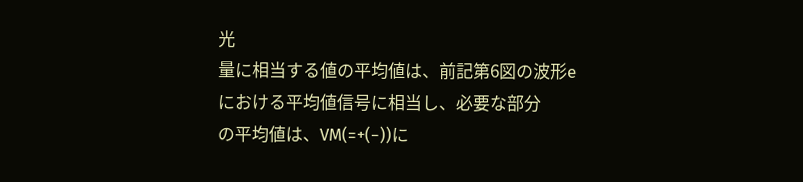光
量に相当する値の平均値は、前記第6図の波形e
における平均値信号に相当し、必要な部分
の平均値は、VM(=+(−))に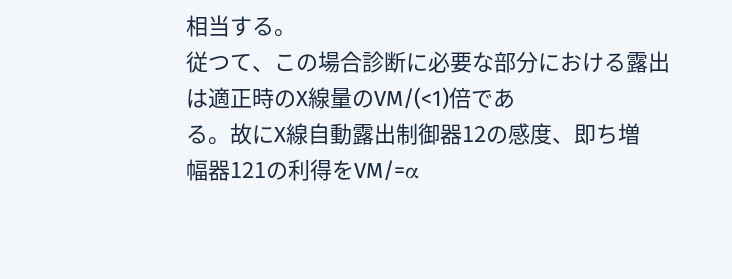相当する。
従つて、この場合診断に必要な部分における露出
は適正時のX線量のVM/(<1)倍であ
る。故にX線自動露出制御器12の感度、即ち増
幅器121の利得をVM/=α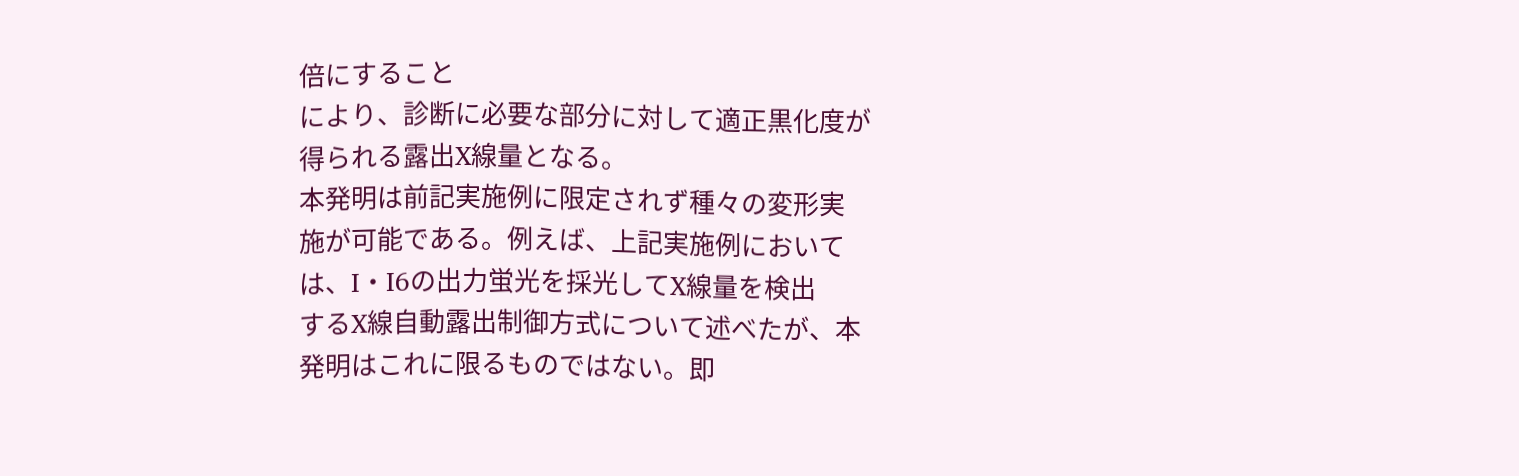倍にすること
により、診断に必要な部分に対して適正黒化度が
得られる露出X線量となる。
本発明は前記実施例に限定されず種々の変形実
施が可能である。例えば、上記実施例において
は、I・I6の出力蛍光を採光してX線量を検出
するX線自動露出制御方式について述べたが、本
発明はこれに限るものではない。即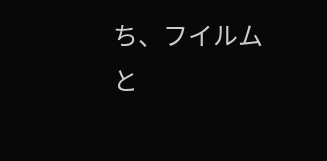ち、フイルム
と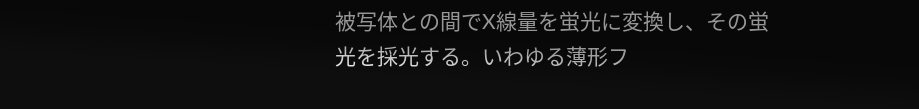被写体との間でX線量を蛍光に変換し、その蛍
光を採光する。いわゆる薄形フ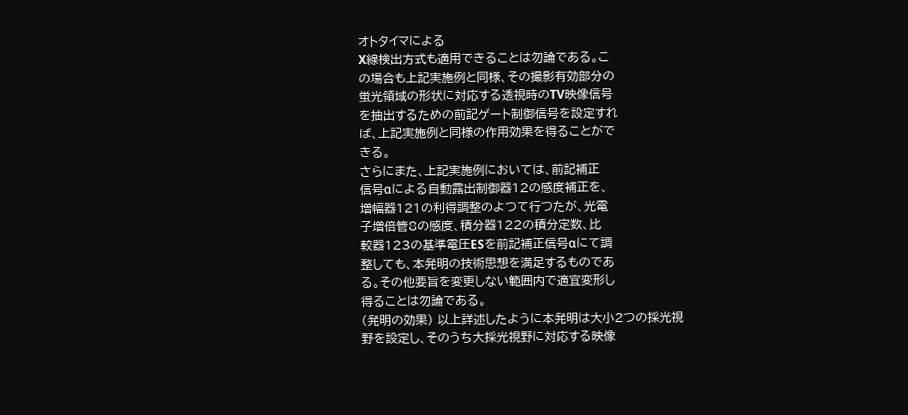オトタイマによる
X線検出方式も適用できることは勿論である。こ
の場合も上記実施例と同様、その撮影有効部分の
蛍光領域の形状に対応する透視時のTV映像信号
を抽出するための前記ゲート制御信号を設定すれ
ば、上記実施例と同様の作用効果を得ることがで
きる。
さらにまた、上記実施例においては、前記補正
信号αによる自動露出制御器12の感度補正を、
増幅器121の利得調整のよつて行つたが、光電
子増倍管8の感度、積分器122の積分定数、比
較器123の基準電圧ESを前記補正信号αにて調
整しても、本発明の技術思想を満足するものであ
る。その他要旨を変更しない範囲内で適宜変形し
得ることは勿論である。
(発明の効果) 以上詳述したように本発明は大小2つの採光視
野を設定し、そのうち大採光視野に対応する映像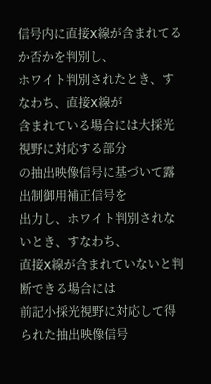信号内に直接X線が含まれてるか否かを判別し、
ホワイト判別されたとき、すなわち、直接X線が
含まれている場合には大採光視野に対応する部分
の抽出映像信号に基づいて露出制御用補正信号を
出力し、ホワイト判別されないとき、すなわち、
直接X線が含まれていないと判断できる場合には
前記小採光視野に対応して得られた抽出映像信号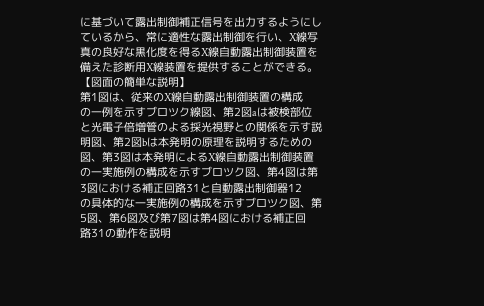に基づいて露出制御補正信号を出力するようにし
ているから、常に適性な露出制御を行い、X線写
真の良好な黒化度を得るX線自動露出制御装置を
備えた診断用X線装置を提供することができる。
【図面の簡単な説明】
第1図は、従来のX線自動露出制御装置の構成
の一例を示すブロツク線図、第2図aは被検部位
と光電子倍増管のよる採光視野との関係を示す説
明図、第2図bは本発明の原理を説明するための
図、第3図は本発明によるX線自動露出制御装置
の一実施例の構成を示すブロツク図、第4図は第
3図における補正回路31と自動露出制御器12
の具体的な一実施例の構成を示すブロツク図、第
5図、第6図及び第7図は第4図における補正回
路31の動作を説明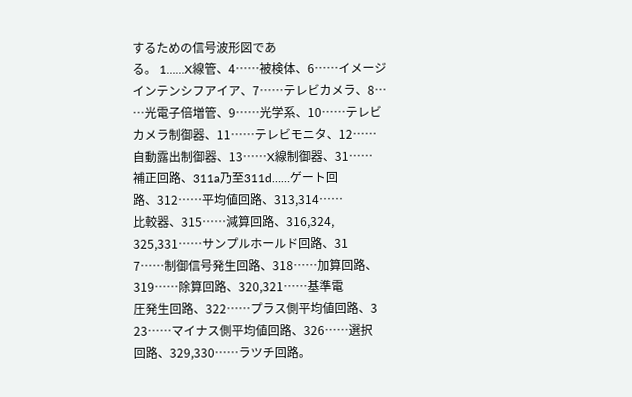するための信号波形図であ
る。 1……X線管、4……被検体、6……イメージ
インテンシフアイア、7……テレビカメラ、8…
…光電子倍増管、9……光学系、10……テレビ
カメラ制御器、11……テレビモニタ、12……
自動露出制御器、13……X線制御器、31……
補正回路、311a乃至311d……ゲート回
路、312……平均値回路、313,314……
比較器、315……減算回路、316,324,
325,331……サンプルホールド回路、31
7……制御信号発生回路、318……加算回路、
319……除算回路、320,321……基準電
圧発生回路、322……プラス側平均値回路、3
23……マイナス側平均値回路、326……選択
回路、329,330……ラツチ回路。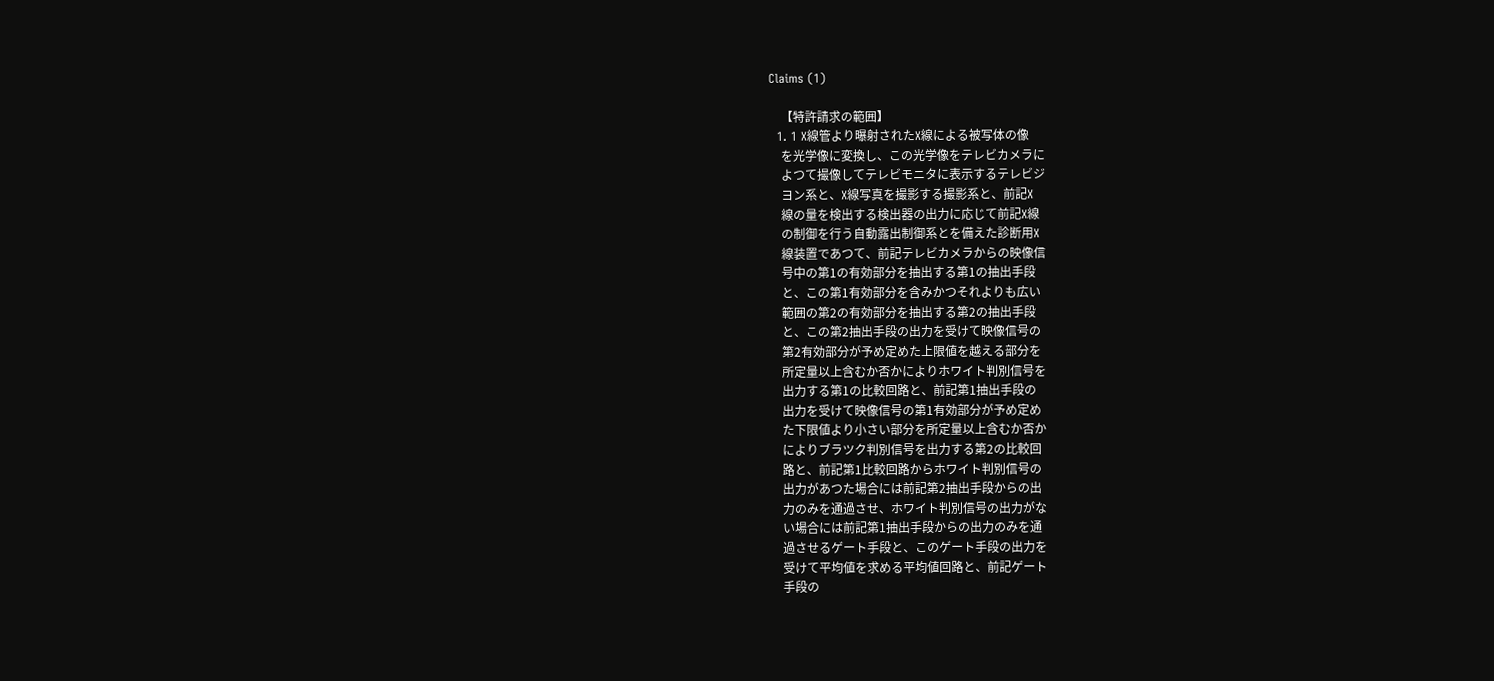Claims (1)

    【特許請求の範囲】
  1. 1 X線管より曝射されたX線による被写体の像
    を光学像に変換し、この光学像をテレビカメラに
    よつて撮像してテレビモニタに表示するテレビジ
    ヨン系と、X線写真を撮影する撮影系と、前記X
    線の量を検出する検出器の出力に応じて前記X線
    の制御を行う自動露出制御系とを備えた診断用X
    線装置であつて、前記テレビカメラからの映像信
    号中の第1の有効部分を抽出する第1の抽出手段
    と、この第1有効部分を含みかつそれよりも広い
    範囲の第2の有効部分を抽出する第2の抽出手段
    と、この第2抽出手段の出力を受けて映像信号の
    第2有効部分が予め定めた上限値を越える部分を
    所定量以上含むか否かによりホワイト判別信号を
    出力する第1の比較回路と、前記第1抽出手段の
    出力を受けて映像信号の第1有効部分が予め定め
    た下限値より小さい部分を所定量以上含むか否か
    によりブラツク判別信号を出力する第2の比較回
    路と、前記第1比較回路からホワイト判別信号の
    出力があつた場合には前記第2抽出手段からの出
    力のみを通過させ、ホワイト判別信号の出力がな
    い場合には前記第1抽出手段からの出力のみを通
    過させるゲート手段と、このゲート手段の出力を
    受けて平均値を求める平均値回路と、前記ゲート
    手段の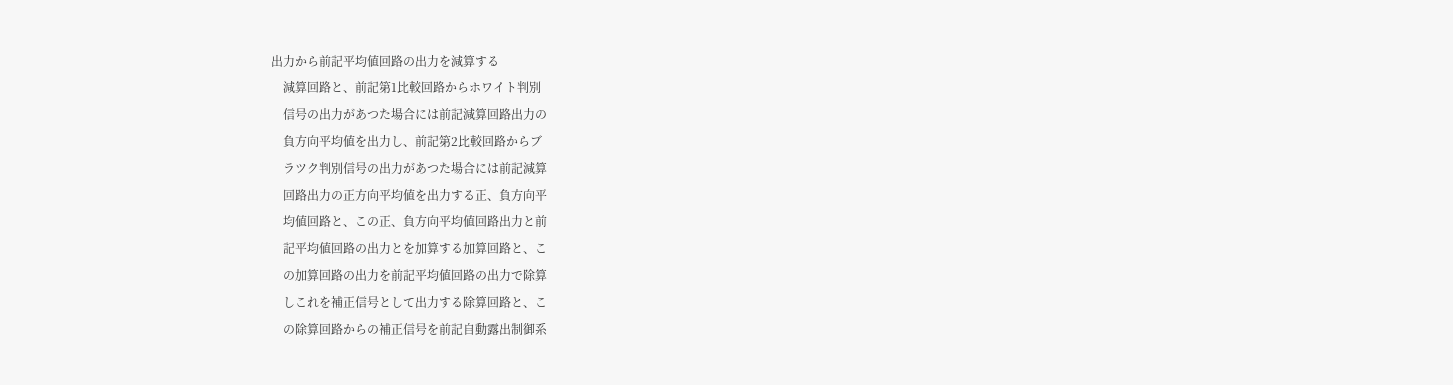出力から前記平均値回路の出力を減算する
    減算回路と、前記第1比較回路からホワイト判別
    信号の出力があつた場合には前記減算回路出力の
    負方向平均値を出力し、前記第2比較回路からブ
    ラツク判別信号の出力があつた場合には前記減算
    回路出力の正方向平均値を出力する正、負方向平
    均値回路と、この正、負方向平均値回路出力と前
    記平均値回路の出力とを加算する加算回路と、こ
    の加算回路の出力を前記平均値回路の出力で除算
    しこれを補正信号として出力する除算回路と、こ
    の除算回路からの補正信号を前記自動露出制御系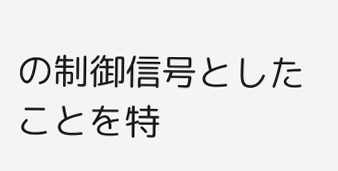の制御信号としたことを特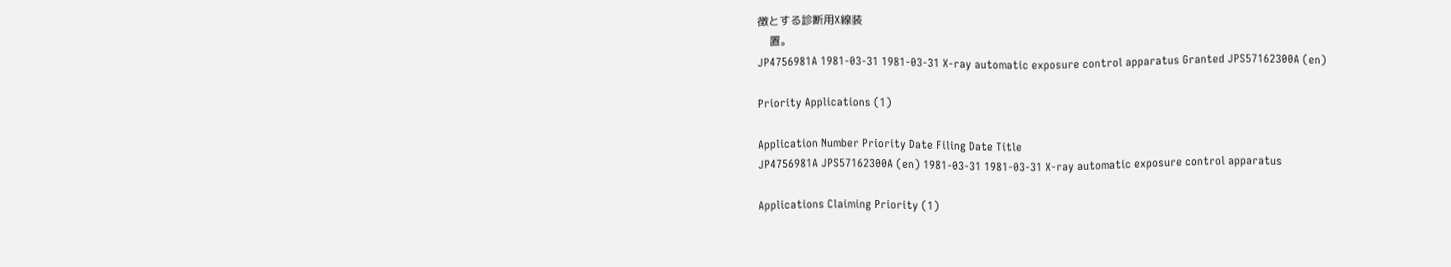徴とする診断用X線装
    置。
JP4756981A 1981-03-31 1981-03-31 X-ray automatic exposure control apparatus Granted JPS57162300A (en)

Priority Applications (1)

Application Number Priority Date Filing Date Title
JP4756981A JPS57162300A (en) 1981-03-31 1981-03-31 X-ray automatic exposure control apparatus

Applications Claiming Priority (1)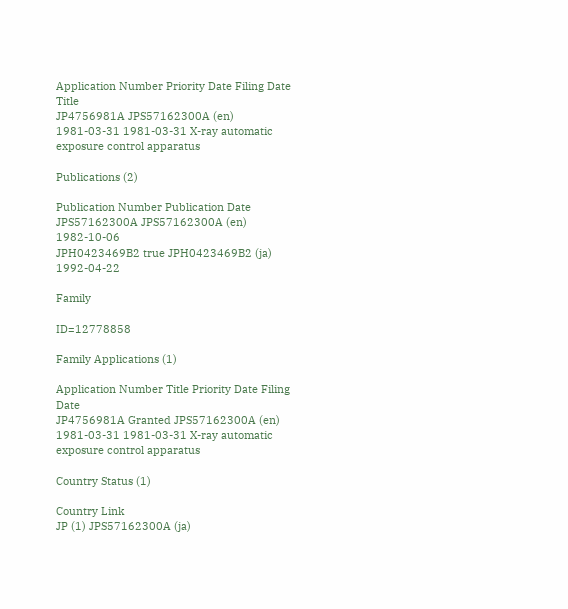Application Number Priority Date Filing Date Title
JP4756981A JPS57162300A (en) 1981-03-31 1981-03-31 X-ray automatic exposure control apparatus

Publications (2)

Publication Number Publication Date
JPS57162300A JPS57162300A (en) 1982-10-06
JPH0423469B2 true JPH0423469B2 (ja) 1992-04-22

Family

ID=12778858

Family Applications (1)

Application Number Title Priority Date Filing Date
JP4756981A Granted JPS57162300A (en) 1981-03-31 1981-03-31 X-ray automatic exposure control apparatus

Country Status (1)

Country Link
JP (1) JPS57162300A (ja)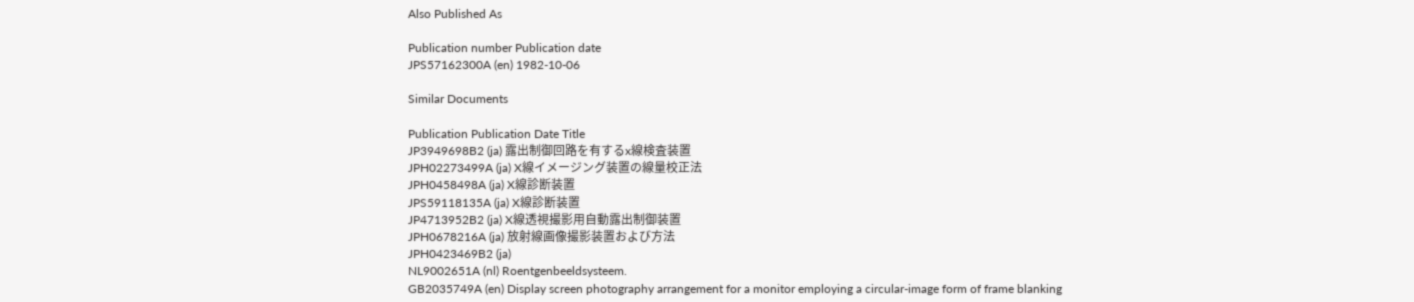Also Published As

Publication number Publication date
JPS57162300A (en) 1982-10-06

Similar Documents

Publication Publication Date Title
JP3949698B2 (ja) 露出制御回路を有するx線検査装置
JPH02273499A (ja) X線イメージング装置の線量校正法
JPH0458498A (ja) X線診断装置
JPS59118135A (ja) X線診断装置
JP4713952B2 (ja) X線透視撮影用自動露出制御装置
JPH0678216A (ja) 放射線画像撮影装置および方法
JPH0423469B2 (ja)
NL9002651A (nl) Roentgenbeeldsysteem.
GB2035749A (en) Display screen photography arrangement for a monitor employing a circular-image form of frame blanking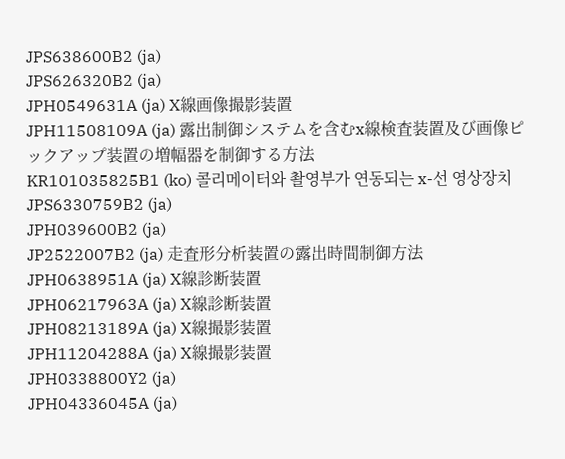JPS638600B2 (ja)
JPS626320B2 (ja)
JPH0549631A (ja) X線画像撮影装置
JPH11508109A (ja) 露出制御システムを含むx線検査装置及び画像ピックアップ装置の増幅器を制御する方法
KR101035825B1 (ko) 콜리메이터와 촬영부가 연동되는 x-선 영상장치
JPS6330759B2 (ja)
JPH039600B2 (ja)
JP2522007B2 (ja) 走査形分析装置の露出時間制御方法
JPH0638951A (ja) X線診断装置
JPH06217963A (ja) X線診断装置
JPH08213189A (ja) X線撮影装置
JPH11204288A (ja) X線撮影装置
JPH0338800Y2 (ja)
JPH04336045A (ja)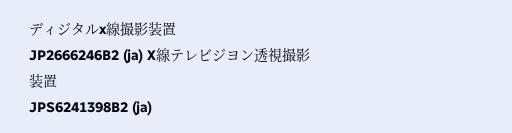ディジタルx線撮影装置
JP2666246B2 (ja) X線テレビジヨン透視撮影装置
JPS6241398B2 (ja)